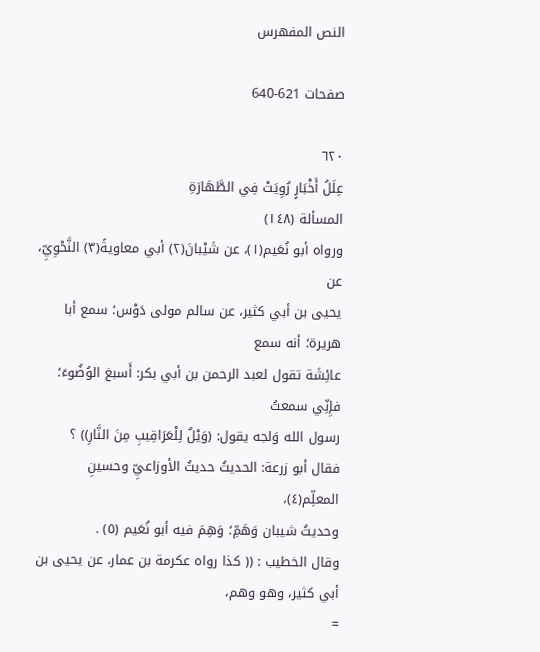النص المفهرس

صفحات 621-640

٦٢٠
عِلَلُ أَخْبَارٍ رُوِيَتْ فِي الطَّهَارَةِ
المسألة (١٤٨)
ورواه أبو نُعَيم(١)، عن شَيْبانَ(٢) أبي معاويةً(٣) النَّحْوِيِّ، عن
يحيى بن أبي كثير، عن سالم مولى دَوْس؛ سمع أبا هريرة؛ أنه سمع
عائِشَة تقول لعبد الرحمن بن أبي بكر: أَسبغ الوُضُوءَ؛ فإِنِّي سمعتُ
رسول الله وَلجه يقول: (وَيْلٌ لِلْعَرَاقِيبِ مِنَ النَّارِ)) ؟
فقال أبو زرعة: الحديثُ حديثُ الأوزاعيِّ وحسينِ المعلِّم(٤)،
وحديثُ شيبان وَهَمِّ؛ وَهِمَ فيه أبو نُعَيم (٥) .
وقال الخطيب : (( كذا رواه عكرمة بن عمار، عن يحيى بن أبي كثير، وهو وهم،
=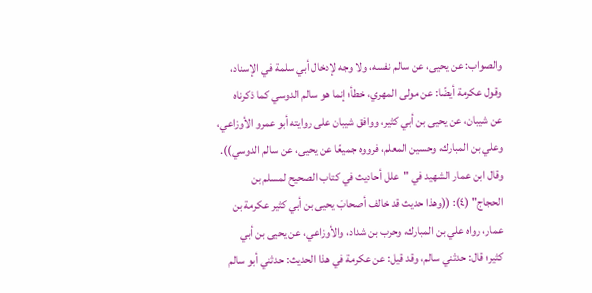والصواب: عن يحيى، عن سالم نفسه، ولا وجه لإدخال أبي سلمة في الإسناد،
وقول عكرمة أيضًا: عن مولى المهري، خطأ؛ إنما هو سالم الدوسي كما ذكرناه
عن شيبان، عن يحيى بن أبي كثير، ووافق شيبان على روايته أبو عمرو الأوزاعي،
وعلي بن المبارك، وحسين المعلم، فرووه جميعًا عن يحيى، عن سالم الدوسي)).
وقال ابن عمار الشهيد في "علل أحاديث في كتاب الصحيح لمسلم بن
الحجاج" (٤): ((وهذا حديث قد خالف أصحابَ يحيى بن أبي كثير عكرمة بن
عمار، رواه علي بن المبارك، وحرب بن شداد، والأوزاعي، عن يحيى بن أبي
كثير؛ قال: حدثني سالم، وقد قيل: عن عكرمة في هذا الحديث: حدثني أبو سالم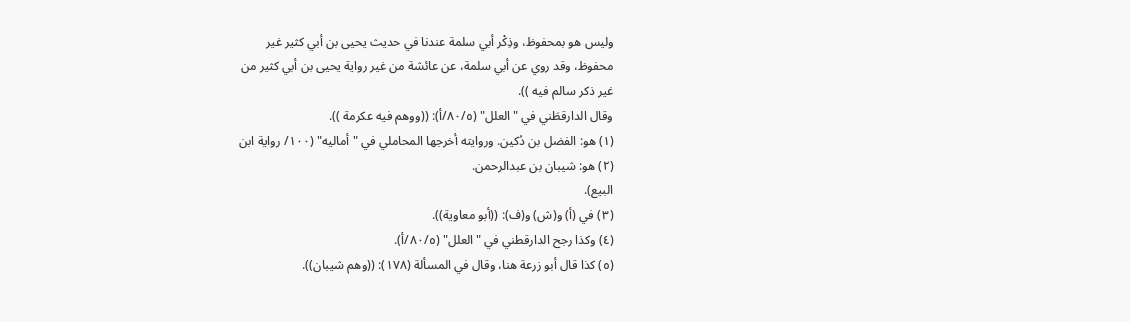وليس هو بمحفوظ، وذِكْر أبي سلمة عندنا في حديث يحيى بن أبي كثير غير
محفوظ، وقد روي عن أبي سلمة، عن عائشة من غير رواية يحيى بن أبي كثير من
غیر ذکر سالم فیه )).
وقال الدارقطَني في "العلل" (٨٠/٥/أ): ((ووهم فيه عكرمة )).
(١) هو: الفضل بن دُكين. وروايته أخرجها المحاملي في "أماليه" (١٠٠/ رواية ابن
(٢) هو: شيبان بن عبدالرحمن.
البيع).
(٣) في (أ) و(ش) و(ف): ((أبو معاوية)).
(٤) وكذا رجح الدارقطني في "العلل" (٨٠/٥/أ).
(٥) كذا قال أبو زرعة هنا، وقال في المسألة (١٧٨): ((وهم شيبان)).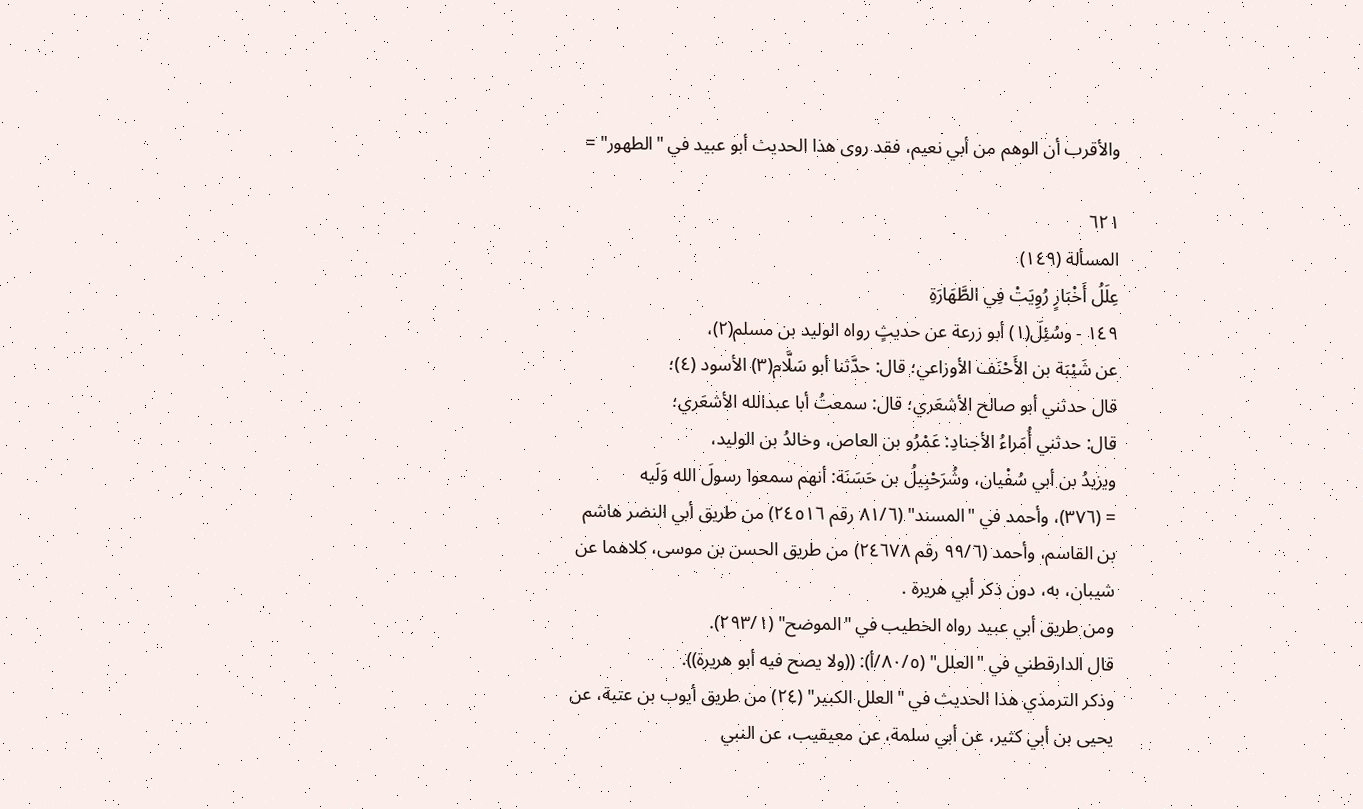والأقرب أن الوهم من أبي نعيم، فقد روى هذا الحديث أبو عبيد في "الطهور" =

٦٢١
المسألة (١٤٩)
عِلَلُ أَخْبَارٍ رُوِيَتْ فِي الطَّهَارَةِ
١٤٩ - وسُئِلَ(١) أبو زرعة عن حديثٍ رواه الوليد بن مسلم(٢)،
عن شَيْبَة بن الأَحْنَف الأوزاعي؛ قال: حدَّثنا أبو سَلَّام(٣) الأسود (٤)؛
قال حدثني أبو صالح الأشعَري؛ قال: سمعتُ أبا عبدالله الأشعَري؛
قال: حدثني أُمَراءُ الأجنادِ: عَمْرُو بن العاص، وخالدُ بن الوليد،
ويزيدُ بن أبي سُفْيان، وشُرَحْبِيلُ بن حَسَنَة: أنهم سمعوا رسولَ الله وَلَيه
= (٣٧٦)، وأحمد في "المسند" (٨١/٦ رقم ٢٤٥١٦) من طريق أبي النضر هاشم
بن القاسم، وأحمد (٩٩/٦ رقم ٢٤٦٧٨) من طريق الحسن بن موسى، كلاهما عن
شیبان، به، دون ذكر أبي هريرة .
ومن طريق أبي عبيد رواه الخطيب في "الموضح" (٢٩٣/١).
قال الدارقطني في "العلل" (٨٠/٥/أ): ((ولا يصح فيه أبو هريرة)).
وذكر الترمذي هذا الحديث في "العلل الكبير" (٢٤) من طريق أيوب بن عتبة، عن
يحيى بن أبي كثير، عن أبي سلمة، عن معيقيب، عن النبي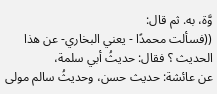وَّة، به. ثم قال:
((فسألت محمدًا - يعني البخاري- عن هذا الحديث ؟ فقال: حديثُ أبي سلمة،
عن عائشة: حديث حسن، وحديثُ سالم مولى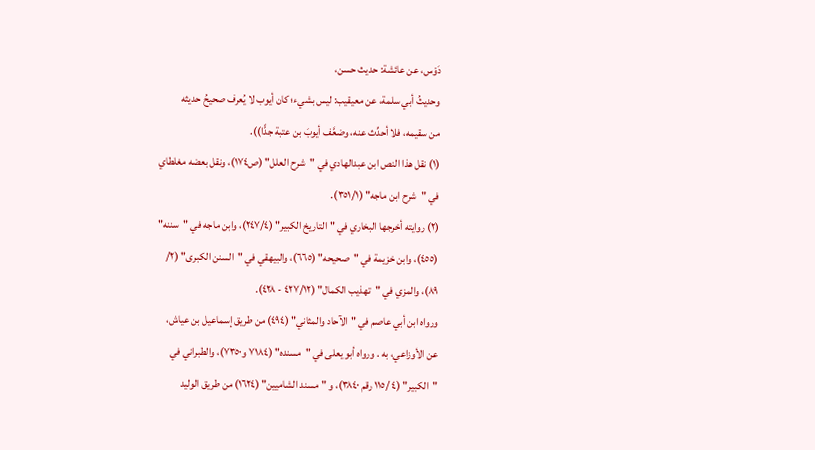دَوْس، عن عائشة: حديث حسن،
وحديثُ أبي سلمة، عن معيقيب: ليس بشيء؛ كان أيوب لا يُعرف صحيحُ حديثه
من سقيمه، فلا أحدِّث عنه، وضعَّف أيوبَ بن عتبة جدًّا)).
(١) نقل هذا النص ابن عبدالهادي في "شرح العلل" (ص١٧٤)، ونقل بعضه مغلطاي
في "شرح ابن ماجه" (٣٥١/١).
(٢) روايته أخرجها البخاري في "التاريخ الكبير" (٢٤٧/٤)، وابن ماجه في "سننه"
(٤٥٥)، وابن خزيمة في "صحيحه" (٦٦٥)، والبيهقي في "السنن الكبرى" (٢/
٨٩)، والمزي في "تهذيب الكمال" (٤٢٧/١٢ - ٤٢٨).
ورواه ابن أبي عاصم في "الآحاد والمثاني" (٤٩٤) من طريق إسماعيل بن عياش،
عن الأوزاعي، به . ورواه أبو يعلى في "مسنده" (٧١٨٤ و٧٣٥٠)، والطبراني في
"الكبير" (٤ /١١٥ رقم ٣٨٤٠)، و "مسند الشاميين" (١٦٢٤) من طريق الوليد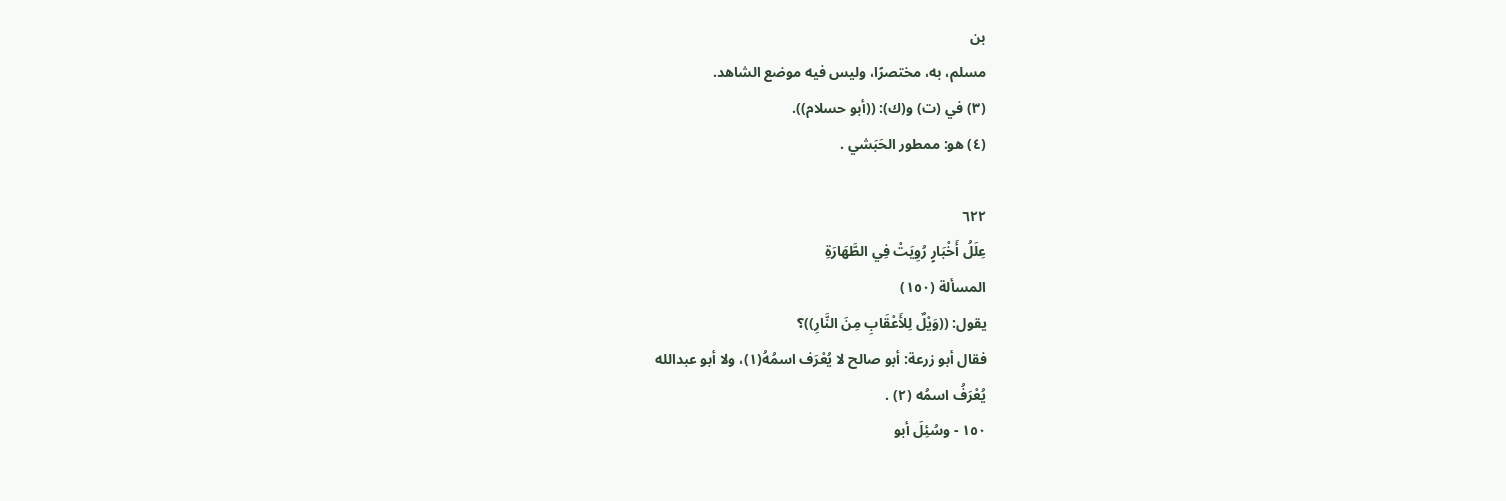بن
مسلم، به، مختصرًا، وليس فيه موضع الشاهد.
(٣) في (ت) و(ك): ((أبو حسلام)).
(٤) هو: ممطور الحَبَشي .

٦٢٢
عِلَلُ أَخْبَارٍ رُوِيَتْ فِي الطَّهَارَةِ
المسألة (١٥٠)
يقول: ((وَيْلٌ لِلأَعْقَابِ مِنَ النَّارِ))؟
فقال أبو زرعة: أبو صالح لا يُعْرَف اسمُهُ(١)، ولا أبو عبدالله
يُعْرَفُ اسمُه (٢) .
١٥٠ - وسُئِلَ أبو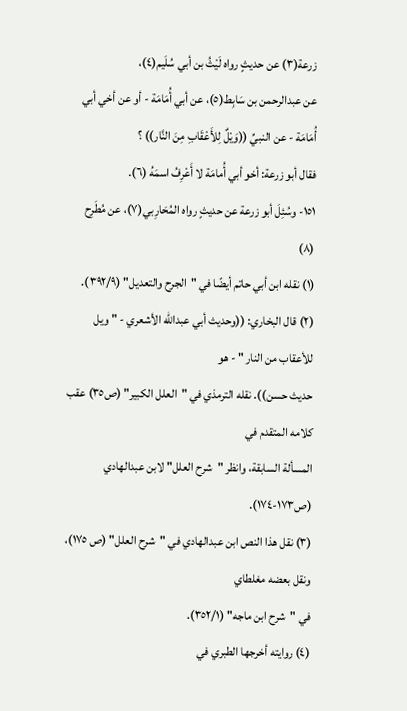زرعة(٣) عن حديثٍ رواه لَيْثُ بن أبي سُلَيم(٤)،
عن عبدالرحمن بن سَابِط(٥)، عن أبي أُمَامَة - أو عن أخي أبي
أُمَامَة - عن النبيِّ ((وَيْلٌ لِلأَعْقَابِ مِنَ النَّار)) ؟
فقال أبو زرعة: أخو أبي أُمامَة لا أَعْرِفُ اسمَهُ (٦).
١٥١- وسُئِلَ أبو زرعة عن حديثٍ رواه المُحَارِبي(٧)، عن مُطَرِح (٨)
(١) نقله ابن أبي حاتم أيضًا في "الجرح والتعديل" (٣٩٢/٩).
(٢) قال البخاري: ((وحديث أبي عبدالله الأشعري - " ويل للأعقاب من النار " - هو
حديث حسن)). نقله الترمذي في "العلل الكبير" (ص٣٥) عقب كلامه المتقدم في
المسألة السابقة، وانظر "شرح العلل" لابن عبدالهادي (ص١٧٣-١٧٤).
(٣) نقل هذا النص ابن عبدالهادي في "شرح العلل" (ص ١٧٥)، ونقل بعضه مغلطاي
في "شرح ابن ماجه" (٣٥٢/١).
(٤) روايته أخرجها الطبري في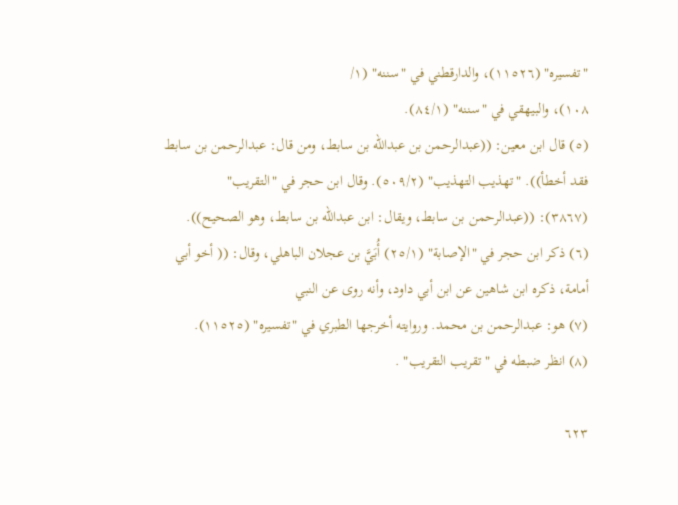"تفسيره" (١١٥٢٦)، والدارقطني في "سننه" (١/
١٠٨)، والبيهقي في "سننه" (٨٤/١).
(٥) قال ابن معين: ((عبدالرحمن بن عبدالله بن سابط، ومن قال: عبدالرحمن بن سابط
فقد أخطأ)). "تهذيب التهذيب" (٥٠٩/٢). وقال ابن حجر في "التقريب"
(٣٨٦٧): ((عبدالرحمن بن سابط، ويقال: ابن عبدالله بن سابط، وهو الصحيح)).
(٦) ذكر ابن حجر في "الإصابة" (٢٥/١) أُبَيَّ بن عجلان الباهلي، وقال: (( أخو أبي
أمامة، ذكره ابن شاهين عن ابن أبي داود، وأنه روى عن النبي
(٧) هو: عبدالرحمن بن محمد. وروايته أخرجها الطبري في "تفسيره" (١١٥٢٥).
(٨) انظر ضبطه في "تقريب التقريب" .

٦٢٣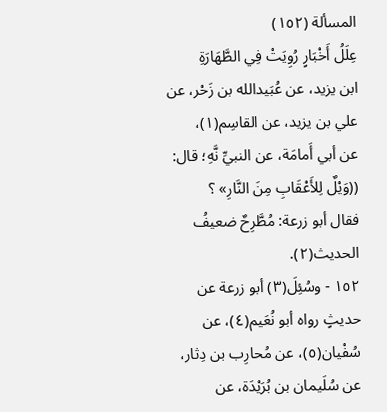المسألة (١٥٢)
عِلَلُ أَخْبَارٍ رُوِيَتْ فِي الطَّهَارَةِ
ابن يزيد، عن عُبَيدالله بن زَحْر، عن علي بن يزيد، عن القاسِم(١)،
عن أبي أَمامَة، عن النبيِّ نَّهِ؛ قال: ((وَيْلٌ لِلأَعْقَابِ مِنَ النَّارِ» ؟
فقال أبو زرعة: مُطَّرِحٌ ضعيفُ الحديث(٢).
١٥٢ - وسُئِلَ(٣) أبو زرعة عن حديثٍ رواه أبو نُعَيم(٤)، عن
سُفْيان(٥)، عن مُحارِب بن دِثار، عن سُلَيمان بن بُرَيْدَة، عن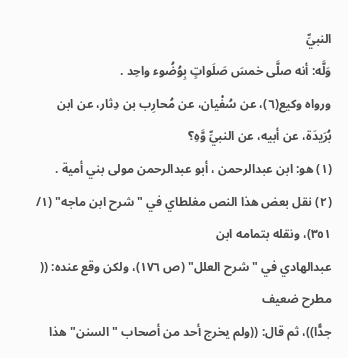النبيِّ
وَلَّه: أنه صلَّى خمسَ صَلَواتٍ بِوُضُوء واحِد .
ورواه وكيع(٦)، عن سُفْيان، عن مُحارِب بن دِثار، عن ابن
بُرَيدَة، عن أبيه، عن النبيِّ وَّهِ؟
(١) هو: ابن عبدالرحمن ، أبو عبدالرحمن مولى بني أمية .
(٢) نقل بعض هذا النص مغلطاي في "شرح ابن ماجه" (١/ ٣٥١)، ونقله بتمامه ابن
عبدالهادي في "شرح العلل" (ص ١٧٦)، ولكن وقع عنده: (( مطرح ضعيف
جدًّا))، ثم قال: ((ولم يخرج أحد من أصحاب "السنن" هذا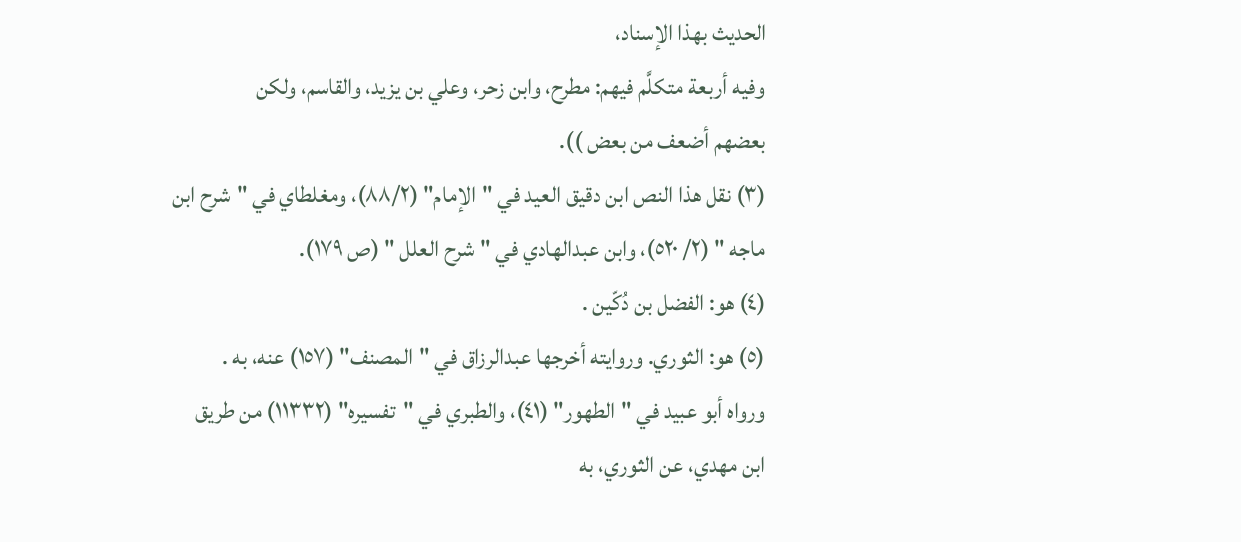الحديث بهذا الإسناد،
وفيه أربعة متكلَّم فيهم: مطرح، وابن زحر، وعلي بن يزيد، والقاسم، ولكن
بعضهم أضعف من بعض )).
(٣) نقل هذا النص ابن دقيق العيد في "الإمام" (٨٨/٢)، ومغلطاي في "شرح ابن
ماجه " (٢/ ٥٢٠)، وابن عبدالهادي في "شرح العلل " (ص ١٧٩).
(٤) هو: الفضل بن دُكّين .
(٥) هو: الثوري. وروايته أخرجها عبدالرزاق في "المصنف" (١٥٧) عنه، به .
ورواه أبو عبيد في "الطهور" (٤١)، والطبري في "تفسيره" (١١٣٣٢) من طريق
ابن مهدي، عن الثوري، به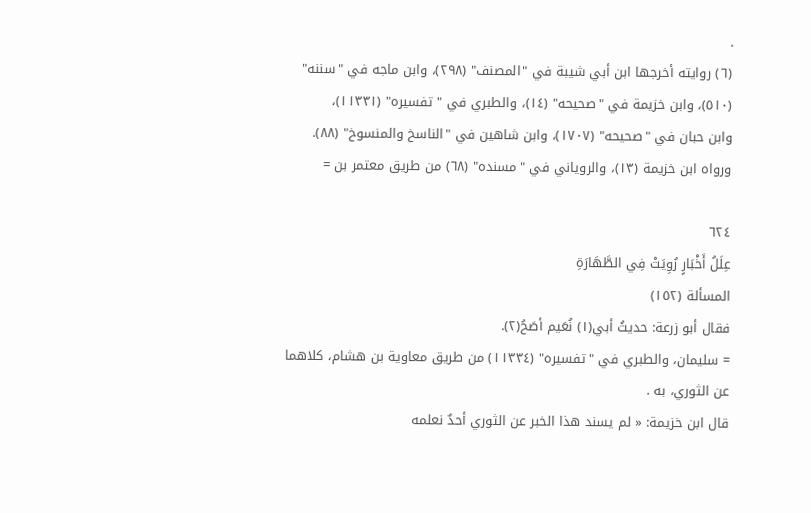.
(٦) روايته أخرجها ابن أبي شيبة في "المصنف" (٢٩٨)، وابن ماجه في "سننه"
(٥١٠)، وابن خزيمة في "صحيحه" (١٤)، والطبري في " تفسيره" (١١٣٣١)،
وابن حبان في "صحيحه" (١٧٠٧)، وابن شاهين في "الناسخ والمنسوخ" (٨٨).
ورواه ابن خزيمة (١٣)، والروياني في "مسنده" (٦٨) من طريق معتمر بن =

٦٢٤
عِلَلُ أَخْبَارٍ رُوِيَتْ فِي الطَّهَارَةِ
المسألة (١٥٢)
فقال أبو زرعة: حديثُ أبي(١) نُعَيم أصَحُ(٢).
= سليمان، والطبري في "تفسيره" (١١٣٣٤) من طريق معاوية بن هشام، كلاهما
عن الثوري، به .
قال ابن خزيمة: « لم يسند هذا الخبر عن الثوري أحدٌ نعلمه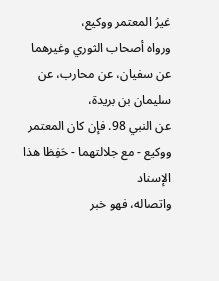غيرُ المعتمر ووكيع،
ورواه أصحاب الثوري وغيرهما عن سفيان، عن محارب، عن سليمان بن بريدة،
عن النبي 98. فإن كان المعتمر ووكيع - مع جلالتهما - حَفِظا هذا الإسناد
واتصاله، فهو خبر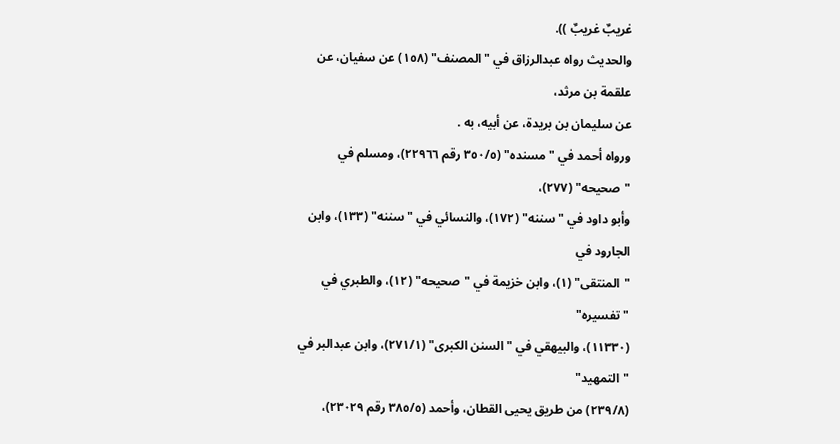غريبٌ غريبٌ )).
والحديث رواه عبدالرزاق في "المصنف" (١٥٨) عن سفيان، عن علقمة بن مرثد،
عن سليمان بن بريدة، عن أبيه، به .
ورواه أحمد في "مسنده" (٣٥٠/٥ رقم ٢٢٩٦٦)، ومسلم في "صحيحه" (٢٧٧)،
وأبو داود في "سننه" (١٧٢)، والنسائي في "سننه" (١٣٣)، وابن الجارود في
"المنتقى" (١)، وابن خزيمة في "صحيحه" (١٢)، والطبري في "تفسيره"
(١١٣٣٠)، والبيهقي في "السنن الكبرى" (٢٧١/١)، وابن عبدالبر في "التمهيد"
(٢٣٩/٨) من طريق يحيى القطان، وأحمد (٣٨٥/٥ رقم ٢٣٠٢٩)،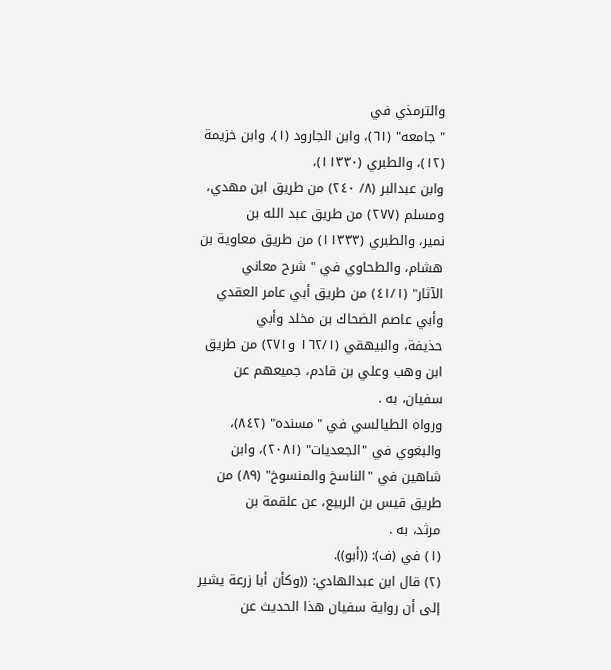والترمذي في
" جامعه" (٦١)، وابن الجارود (١)، وابن خزيمة (١٢)، والطبري (١١٣٣٠)،
وابن عبدالبر (٨/ ٢٤٠) من طريق ابن مهدي، ومسلم (٢٧٧) من طريق عبد الله بن
نمير، والطبري (١١٣٣٣) من طريق معاوية بن هشام، والطحاوي في " شرح معاني
الآثار" (٤١/١) من طريق أبي عامر العقدي وأبي عاصم الضحاك بن مخلد وأبي
حذيفة، والبيهقي (١٦٢/١ و٢٧١) من طريق ابن وهب وعلي بن قادم، جميعهم عن
سفيان، به .
ورواه الطيالسي في "مسنده" (٨٤٢)، والبغوي في "الجعديات" (٢٠٨١)، وابن
شاهين في "الناسخ والمنسوخ" (٨٩) من طريق قيس بن الربيع، عن علقمة بن
مرثد، به .
(١) في (ف): ((أبو)).
(٢) قال ابن عبدالهادي: ((وكأن أبا زرعة يشير إلى أن رواية سفيان هذا الحديث عن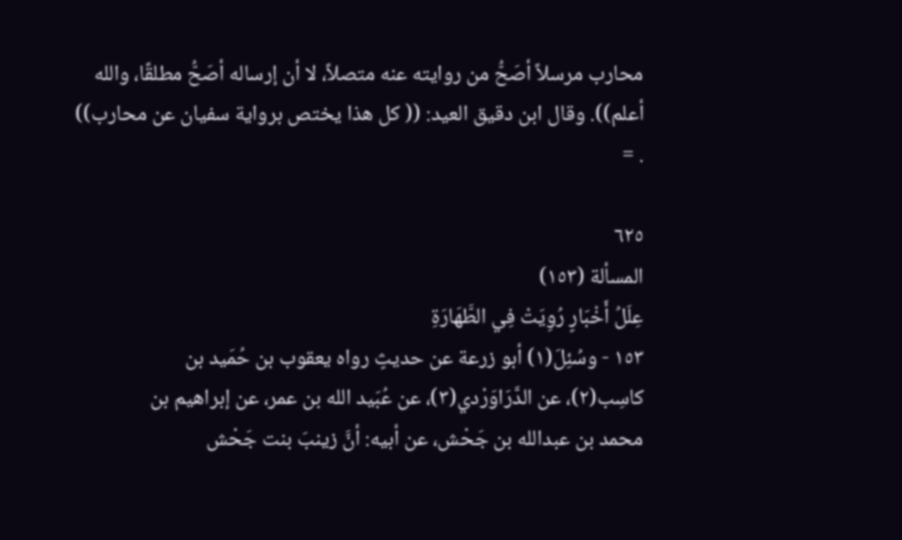محارب مرسلاً أصَحُّ من روايته عنه متصلاً، لا أن إرساله أصَحُّ مطلقًا، والله
أعلم)). وقال ابن دقيق العيد: (( كل هذا يختص برواية سفيان عن محارب)) . =

٦٢٥
المسألة (١٥٣)
عِلَلُ أَخْبَارٍ رُوِيَتْ فِي الطَّهَارَةِ
١٥٣ - وسُئِلَ(١) أبو زرعة عن حديثٍ رواه يعقوب بن حُمَيد بن
كاسِب(٢)، عن الدَّرَاوَرْدي(٣)، عن عُبَيد الله بن عمر، عن إبراهيم بن
محمد بن عبدالله بن جَحْش، عن أبيه: أنَّ زينبَ بنت جَحْش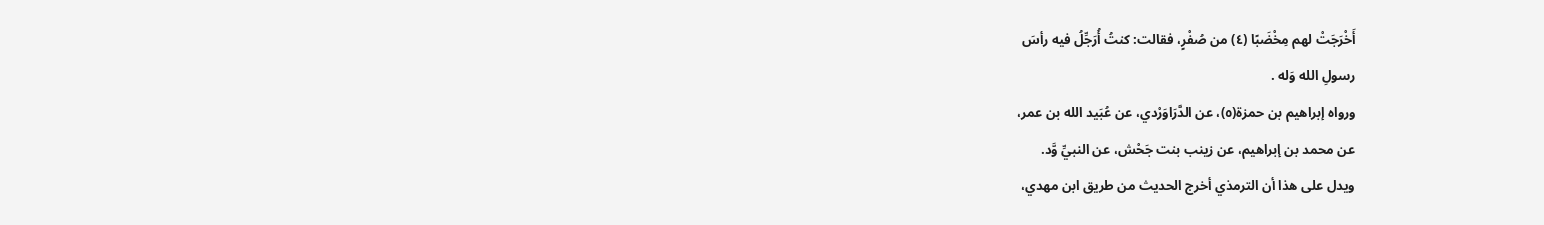أَخْرَجَتْ لهم مِخْضَبًا (٤) من صُفْرٍ، فقالت: كنتُ أُرَجِّلُ فيه رأسَ
رسولِ الله وَله .
ورواه إبراهيم بن حمزة(٥)، عن الدَّرَاوَرْدي، عن عُبَيد الله بن عمر،
عن محمد بن إبراهيم، عن زينب بنت جَحْش، عن النبيِّ وَّد.
ويدل على هذا أن الترمذي أخرج الحديث من طريق ابن مهدي،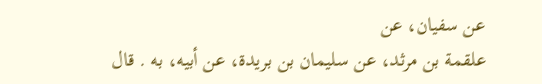عن سفيان، عن
علقمة بن مرثد، عن سليمان بن بريدة، عن أبيه، به . قال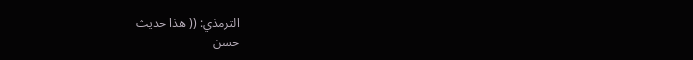الترمذي: (( هذا حديث
حسن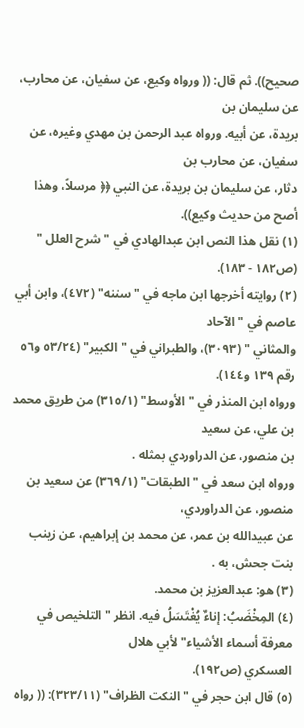صحيح)). ثم قال: (( ورواه وكيع، عن سفيان، عن محارب، عن سليمان بن
بريدة، عن أبيه. ورواه عبد الرحمن بن مهدي وغيره، عن سفيان، عن محارب بن
دثار، عن سليمان بن بريدة، عن النبي ﴿﴿ مرسلاً، وهذا أصح من حديث وكيع)).
(١) نقل هذا النص ابن عبدالهادي في "شرح العلل " (ص١٨٢ - ١٨٣).
(٢) روايته أخرجها ابن ماجه في "سننه" (٤٧٢)، وابن أبي عاصم في "الآحاد
والمثاني " (٣٠٩٣)، والطبراني في "الكبير" (٥٣/٢٤ و٥٦ رقم ١٣٩ و١٤٤).
ورواه ابن المنذر في "الأوسط" (٣١٥/١) من طريق محمد بن علي، عن سعيد
بن منصور، عن الدراوردي بمثله .
ورواه ابن سعد في "الطبقات" (٣٦٩/١) عن سعيد بن منصور، عن الدراوردي،
عن عبيدالله بن عمر، عن محمد بن إبراهيم، عن زينب بنت جحش، به .
(٣) هو: عبدالعزيز بن محمد.
(٤) المِخْضَبُ: إناءٌ يُغْتَسَلُ فيه. انظر " التلخيص في معرفة أسماء الأشياء" لأبي هلال
العسكري (ص١٩٢).
(٥) قال ابن حجر في "النكت الظراف" (٣٢٣/١١): (( رواه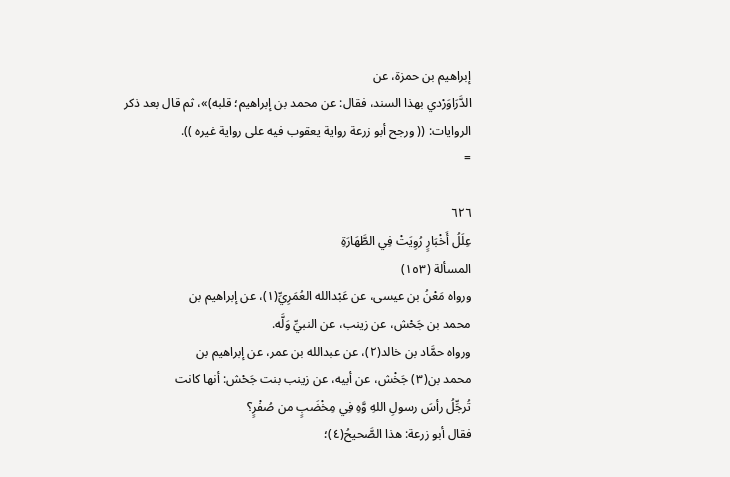إبراهيم بن حمزة، عن
الدَّرَاوَرْدي بهذا السند، فقال: عن محمد بن إبراهيم؛ قلبه)»، ثم قال بعد ذكر
الروايات: (( ورجح أبو زرعة رواية يعقوب فيه على رواية غيره )).
=

٦٢٦
عِلَلُ أَخْبَارٍ رُوِيَتْ فِي الطَّهَارَةِ
المسألة (١٥٣)
ورواه مَعْنُ بن عيسى، عن عَبْدالله العُمَرِيِّ(١)، عن إبراهيم بن
محمد بن جَحْش، عن زينب، عن النبيِّ وَلَّه.
ورواه حمَّاد بن خالد(٢)، عن عبدالله بن عمر، عن إبراهيم بن
محمد بن(٣) جَخْش، عن أبيه، عن زينب بنت جَحْش: أنها كانت
تُرجِّلُ رأسَ رسولِ اللهِ وَّهِ فِي مِخْضَبٍ من صُفْرٍ؟
فقال أبو زرعة: هذا الصَّحيحُ(٤)؛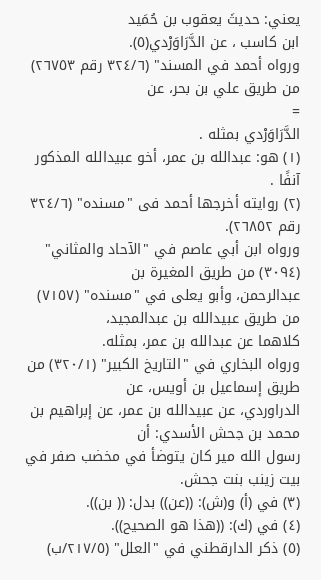يعني: حديثَ يعقوب بن حُمَيد
ابن كاسب ، عن الدَّرَاوَرْدي(٥).
ورواه أحمد في المسند" (٣٢٤/٦ رقم ٢٦٧٥٣) من طريق علي بن بحر، عن
=
الدَّرَاوَرْدي بمثله .
(١) هو: عبدالله بن عمر، أخو عبيدالله المذكور آنفًا .
(٢) روايته أخرجها أحمد فى "مسنده" (٣٢٤/٦ رقم ٢٦٨٥٢).
ورواه ابن أبي عاصم في "الآحاد والمثاني" (٣٠٩٤) من طريق المغيرة بن
عبدالرحمن، وأبو يعلى في "مسنده" (٧١٥٧) من طريق عبيدالله بن عبدالمجيد،
كلاهما عن عبدالله بن عمر، بمثله.
ورواه البخاري في "التاريخ الكبير" (٣٢٠/١) من طريق إسماعيل بن أويس، عن
الدراوردي، عن عبيدالله بن عمر، عن إبراهيم بن محمد بن جحش الأسدي: أن
رسول الله مير كان يتوضأ في مخضب صفر في بيت زينب بنت جحش.
(٣) في (أ) و(ش): ((عن)) بدل: (( بن)).
(٤) في (ك): ((هذا هو الصحيح)).
(٥) ذكر الدارقطني في "العلل" (٢١٧/٥/ب)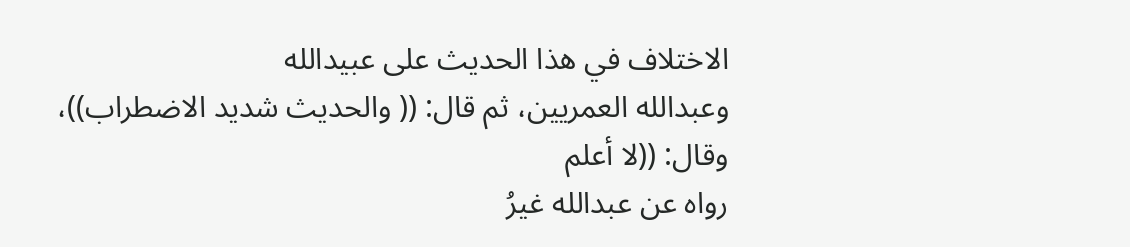الاختلاف في هذا الحديث على عبيدالله
وعبدالله العمريين، ثم قال: (( والحديث شديد الاضطراب))، وقال: ((لا أعلم
رواه عن عبدالله غیرُ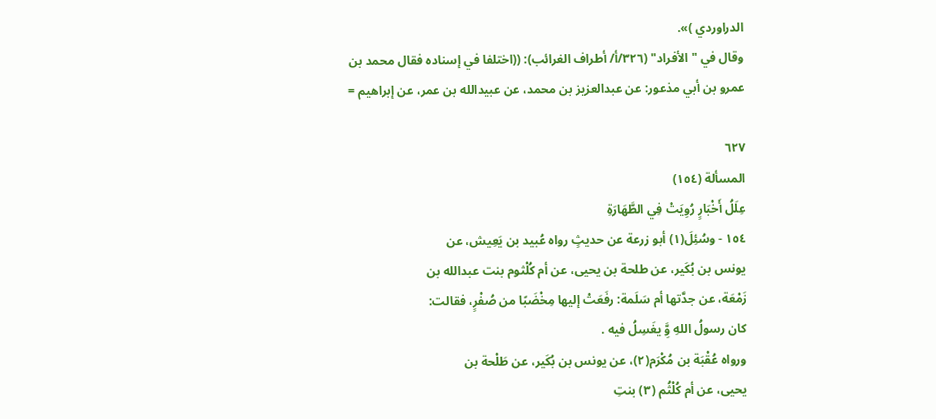الدراوردي )».
وقال في "الأفراد" (٣٢٦/أ/ أطراف الغرائب): ((اختلفا في إسناده فقال محمد بن
عمرو بن أبي مذعور: عن عبدالعزيز بن محمد، عن عبيدالله بن عمر، عن إبراهيم =

٦٢٧
المسألة (١٥٤)
عِلَلُ أَخْبَارٍ رُوِيَتْ فِي الطَّهَارَةِ
١٥٤ - وسُئِلَ(١) أبو زرعة عن حديثٍ رواه عُبيد بن يَعِيش، عن
يونس بن بُكَير، عن طلحة بن يحيى، عن أم كُلْثوم بنت عبدالله بن
زَمْعَة، عن جدَّتها أم سَلَمة: رفَعَتْ إليها مِخْضَبًا من صُفْرٍ، فقالت:
كان رسولُ اللهِ وَِّ يغَسِلُ فيه .
ورواه عُقْبَة بن مُكْرَم(٢)، عن يونس بن بُكَير، عن طَلْحة بن
يحيى، عن أم كُلْثُم (٣) بنتِ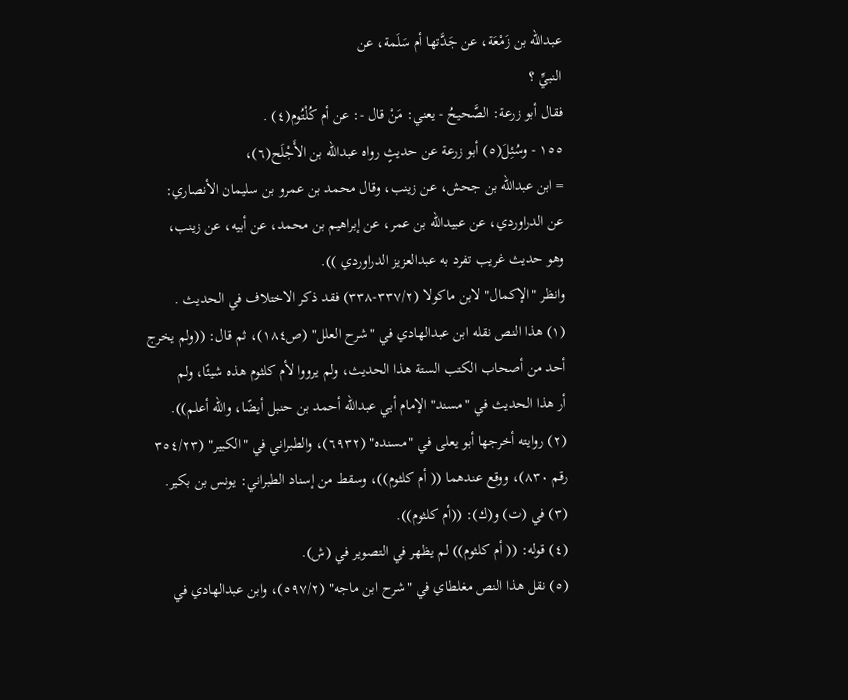عبدالله بن زَمْعَة، عن جَدَّتها أم سَلَمة، عن
النبيِّ ؟
فقال أبو زرعة: الصَّحيحُ - يعني: مَنْ قال -: عن أم كُلْتُوم(٤) .
١٥٥ - وسُئِلَ(٥) أبو زرعة عن حديثٍ رواه عبدالله بن الأَجْلَح(٦)،
= ابن عبدالله بن جحش، عن زينب، وقال محمد بن عمرو بن سليمان الأنصاري:
عن الدراوردي، عن عبيدالله بن عمر، عن إبراهيم بن محمد، عن أبيه، عن زينب،
وهو حديث غريب تفرد به عبدالعزيز الدراوردي )).
وانظر "الإكمال" لابن ماكولا (٣٣٧/٢-٣٣٨) فقد ذكر الاختلاف في الحديث .
(١) هذا النص نقله ابن عبدالهادي في "شرح العلل" (ص١٨٤)، ثم قال: ((ولم يخرج
أحد من أصحاب الكتب الستة هذا الحديث، ولم يرووا لأم كلثوم هذه شيئًا، ولم
أر هذا الحديث في "مسند" الإمام أبي عبدالله أحمد بن حنبل أيضًا، والله أعلم)).
(٢) روايته أخرجها أبو يعلى في "مسنده" (٦٩٣٢)، والطبراني في "الكبير" (٣٥٤/٢٣
رقم ٨٣٠)، ووقع عندهما (( أم كلثوم))، وسقط من إسناد الطبراني: يونس بن بكير.
(٣) في (ت) و(ك): ((أم كلثوم)).
(٤) قوله: (( أم كلثوم)) لم يظهر في التصوير في (ش).
(٥) نقل هذا النص مغلطاي في "شرح ابن ماجه" (٥٩٧/٢)، وابن عبدالهادي في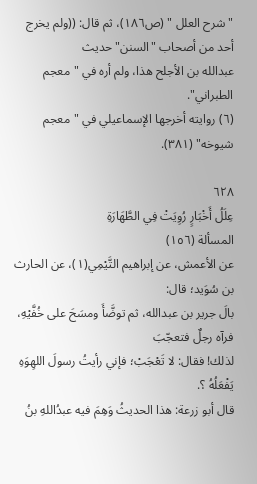" شرح العلل " (ص١٨٦)، ثم قال: ((ولم يخرج أحد من أصحاب "السنن" حديث
عبدالله بن الأجلح هذا، ولم أره في "معجم الطبراني".
(٦) روايته أخرجها الإسماعيلي في "معجم شيوخه" (٣٨١).

٦٢٨
عِلَلُ أَخْبَارٍ رُوِيَتْ فِي الطَّهَارَةِ
المسألة (١٥٦)
عن الأعمش، عن إبراهيم التَّيْمِي(١)، عن الحارث بن سُوَيد؛ قال:
بالَ جرير بن عبدالله، ثم توضَّأَ ومسَحَ على خُفَّيْهِ، فرآه رجلٌ فتعجّبَ
لذلك! فقال: لا تَعْجَبْ؛ فإني رأيتُ رسولَ اللهِوَهِ يَفْعَلُهُ ؟.
قال أبو زرعة: هذا الحديثُ وَهِمَ فيه عبدُاللهِ بنُ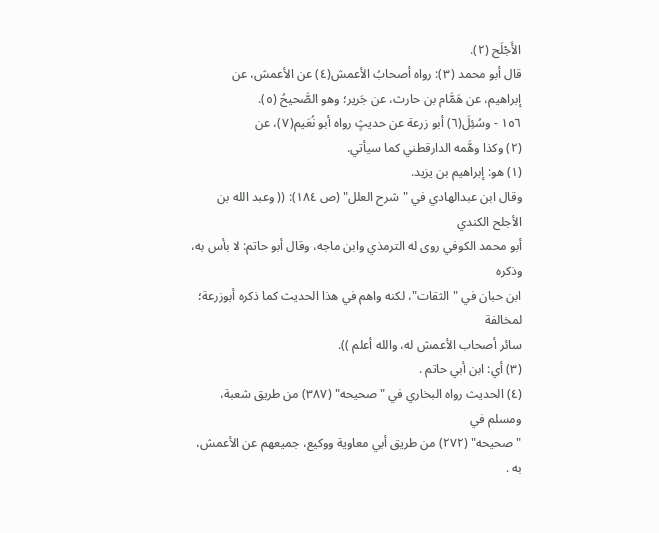الأَجْلَح (٢).
قال أبو محمد (٣): رواه أصحابُ الأعمش(٤) عن الأعمش، عن
إبراهيم، عن هَمَّام بن حارث، عن جَرير؛ وهو الصَّحيحُ (٥).
١٥٦ - وسُئِلَ(٦) أبو زرعة عن حديثٍ رواه أبو نُعَيم(٧)، عن
(٢) وكذا وهَّمه الدارقطني كما سيأتي.
(١) هو: إبراهيم بن یزید.
وقال ابن عبدالهادي في "شرح العلل" (ص ١٨٤): (( وعبد الله بن الأجلح الكندي
أبو محمد الكوفي روى له الترمذي وابن ماجه، وقال أبو حاتم: لا بأس به، وذكره
ابن حبان في "الثقات"، لكنه واهم في هذا الحديث كما ذكره أبوزرعة؛ لمخالفة
سائر أصحاب الأعمش له، والله أعلم )).
(٣) أي: ابن أبي حاتم .
(٤) الحديث رواه البخاري في "صحيحه" (٣٨٧) من طريق شعبة، ومسلم في
"صحيحه" (٢٧٢) من طريق أبي معاوية ووكيع، جميعهم عن الأعمش، به .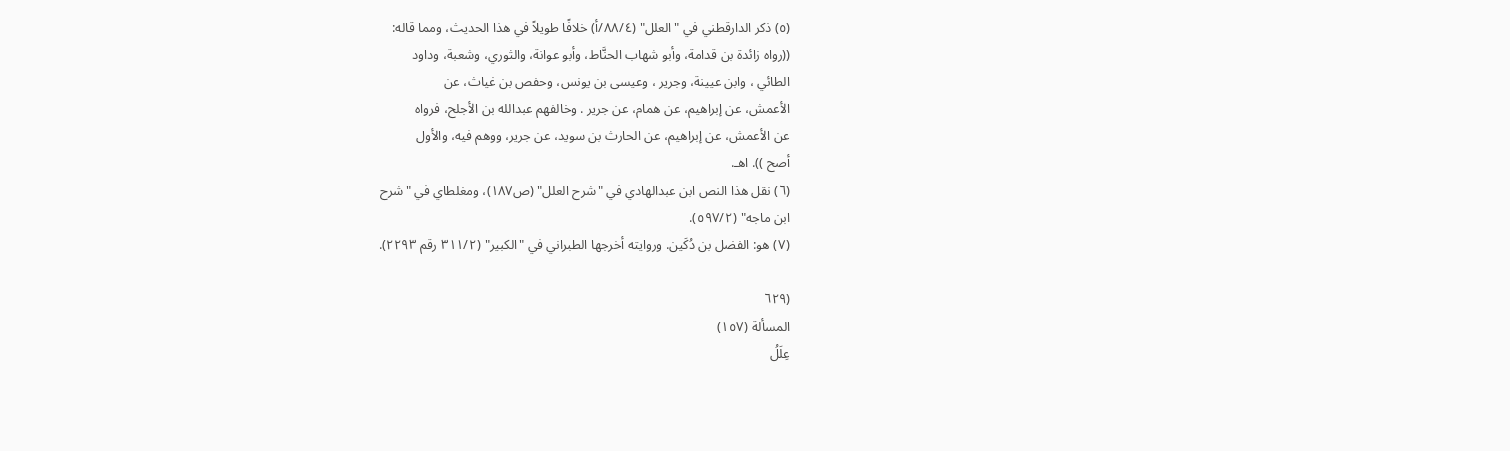(٥) ذكر الدارقطني في "العلل" (٨٨/٤/أ) خلافًا طويلاً في هذا الحديث، ومما قاله:
((رواه زائدة بن قدامة، وأبو شهاب الحنَّاط، وأبو عوانة، والثوري، وشعبة، وداود
الطائي ، وابن عيينة، وجرير ، وعيسى بن يونس، وحفص بن غياث، عن
الأعمش، عن إبراهيم، عن همام، عن جرير . وخالفهم عبدالله بن الأجلح، فرواه
عن الأعمش، عن إبراهيم، عن الحارث بن سويد، عن جرير، ووهم فيه، والأول
أصح )). اهـ.
(٦) نقل هذا النص ابن عبدالهادي في "شرح العلل" (ص١٨٧)، ومغلطاي في "شرح
ابن ماجه" (٥٩٧/٢).
(٧) هو: الفضل بن دُكَين. وروايته أخرجها الطبراني في "الكبير" (٣١١/٢ رقم ٢٢٩٣).

(٦٢٩
المسألة (١٥٧)
عِلَلُ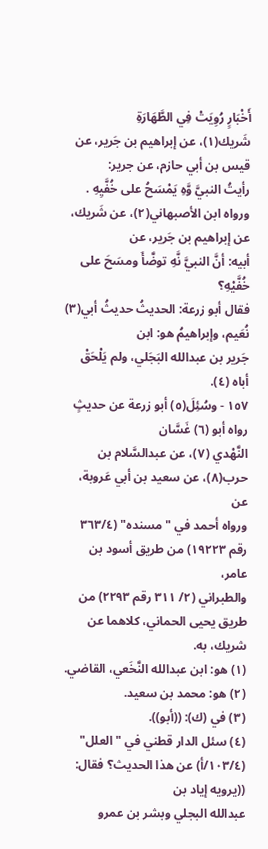أَخْبَارٍ رُوِيَتْ فِي الطَّهَارَةِ
شَريك(١)، عن إبراهيم بن جَرير، عن قيس بن أبي حازم، عن جرير:
رأيتُ النبيَّ وَّهِ يَمْسَحُ على خُفَّيِهِ .
ورواه ابن الأصبهاني(٢)، عن شَريك، عن إبراهيم بن جَرير، عن
أبيه: أنَّ النبيَّ نَّهِ توضَّأَ ومسَحَ على خُفَّيْهِ؟
فقال أبو زرعة: الحديثُ حديثُ أبي(٣) نُعَيم، وإبراهيمُ هو: ابن
جَرير بن عبدالله البَجَلي، ولم يَلْحَقْ أباه (٤).
١٥٧ - وسُئِلَ(٥) أبو زرعة عن حديثٍ رواه أبو (٦) غَسَّان
النَّهْدي (٧)، عن عبدالسَّلام بن حرب(٨)، عن سعيد بن أبي عَروبة، عن
ورواه أحمد في "مسنده" (٣٦٣/٤ رقم ١٩٢٢٣) من طريق أسود بن عامر،
والطبراني (٢/ ٣١١ رقم ٢٢٩٣) من طريق يحيى الحماني، كلاهما عن شريك، به.
(١) هو: ابن عبدالله النَّخَعي، القاضي.
(٢) هو: محمد بن سعيد.
(٣) في (ك): ((أبو)).
(٤) سئل الدار قطني في "العلل" (١٠٣/٤/أ) عن هذا الحديث؟ فقال: ((يرويه إياد بن
عبدالله البجلي وبشر بن عمرو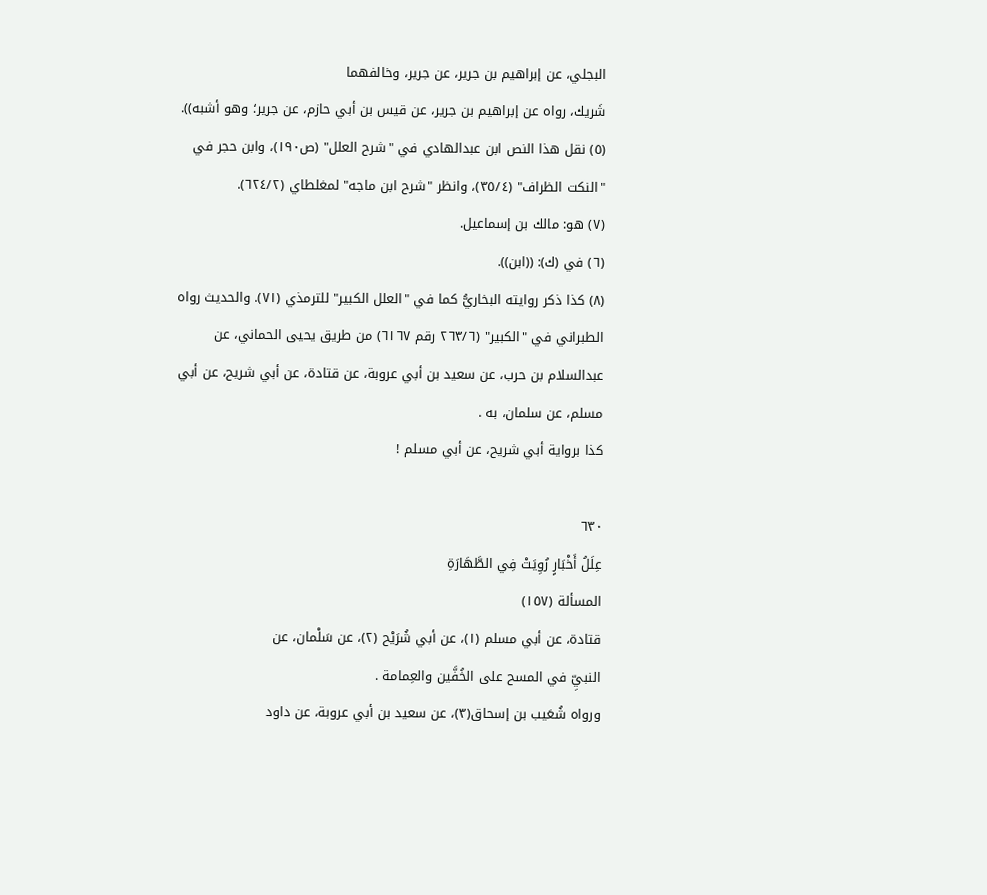البجلي، عن إبراهيم بن جرير، عن جرير، وخالفهما
شَريك، رواه عن إبراهيم بن جرير، عن قيس بن أبي حازم، عن جرير؛ وهو أشبه)).
(٥) نقل هذا النص ابن عبدالهادي في "شرح العلل" (ص١٩٠)، وابن حجر في
"النكت الظراف" (٣٥/٤)، وانظر "شرح ابن ماجه" لمغلطاي (٦٢٤/٢).
(٧) هو: مالك بن إسماعيل.
(٦) في (ك): ((ابن)).
(٨) كذا ذكر روايته البخاريُّ كما في "العلل الكبير" للترمذي (٧١). والحديث رواه
الطبراني في "الكبير" (٢٦٣/٦ رقم ٦١٦٧) من طريق يحيى الحماني، عن
عبدالسلام بن حرب، عن سعيد بن أبي عروبة، عن قتادة، عن أبي شريح، عن أبي
مسلم، عن سلمان، به .
كذا برواية أبي شريح، عن أبي مسلم !

٦٣٠
عِلَلُ أَخْبَارٍ رُوِيَتْ فِي الطَّهَارَةِ
المسألة (١٥٧)
قتادة، عن أبي مسلم (١)، عن أبي شُرَيْح (٢)، عن سَلْمان، عن
النبيِّ في المسح على الخُفَّين والعِمامة .
ورواه شُعَيب بن إسحاق(٣)، عن سعيد بن أبي عروبة، عن داود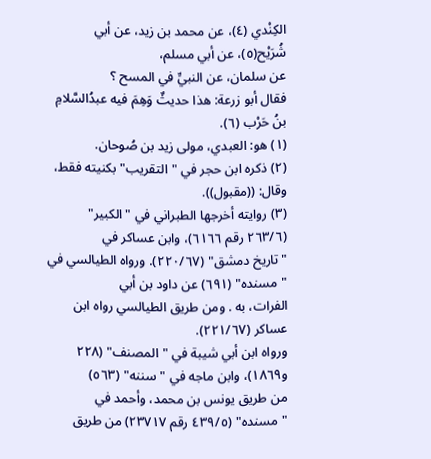الكِنْدي (٤)، عن محمد بن زيد، عن أبي شُرَيْح(٥)، عن أبي مسلم،
عن سلمان، عن النبيِّ في المسح ؟
فقال أبو زرعة: هذا حديثٌ وَهِمَ فيه عبدُالسَّلامِ بنُ حَرْب (٦).
(١) هو: العبدي، مولی زید بن صُوحان.
(٢) ذكره ابن حجر في "التقريب" بكنيته فقط، وقال: ((مقبول)).
(٣) روايته أخرجها الطبراني في "الكبير" (٢٦٣/٦ رقم ٦١٦٦)، وابن عساكر في
"تاريخ دمشق" (٢٢٠/٦٧). ورواه الطيالسي في "مسنده" (٦٩١) عن داود بن أبي
الفرات، به . ومن طريق الطيالسي رواه ابن عساكر (٢٢١/٦٧).
ورواه ابن أبي شيبة في "المصنف" (٢٢٨ و١٨٦٩)، وابن ماجه في "سننه" (٥٦٣)
من طريق يونس بن محمد، وأحمد في "مسنده" (٤٣٩/٥ رقم ٢٣٧١٧) من طريق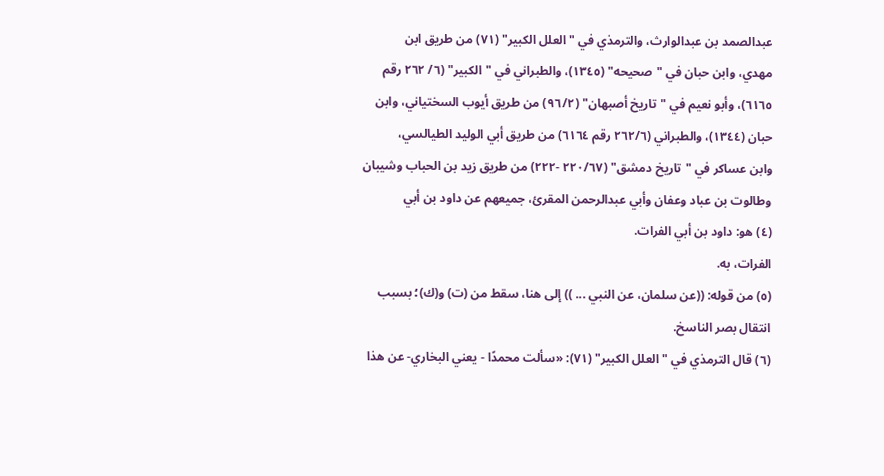عبدالصمد بن عبدالوارث، والترمذي في "العلل الكبير" (٧١) من طريق ابن
مهدي، وابن حبان في "صحيحه" (١٣٤٥)، والطبراني في "الكبير" (٦/ ٢٦٢ رقم
٦١٦٥)، وأبو نعيم في "تاريخ أصبهان" (٩٦/٢) من طريق أيوب السختياني، وابن
حبان (١٣٤٤)، والطبراني (٢٦٢/٦ رقم ٦١٦٤) من طريق أبي الوليد الطيالسي،
وابن عساكر في "تاريخ دمشق" (٢٢٠/٦٧ -٢٢٢) من طريق زيد بن الحباب وشيبان
وطالوت بن عباد وعفان وأبي عبدالرحمن المقرئ، جميعهم عن داود بن أبي
(٤) هو: داود بن أبي الفرات.
الفرات، به.
(٥) من قوله: ((عن سلمان، عن النبي ... )) إلى هنا، سقط من (ت) و(ك)؛ بسبب
انتقال بصر الناسخ.
(٦) قال الترمذي في "العلل الكبير" (٧١): «سألت محمدًا - يعني البخاري- عن هذا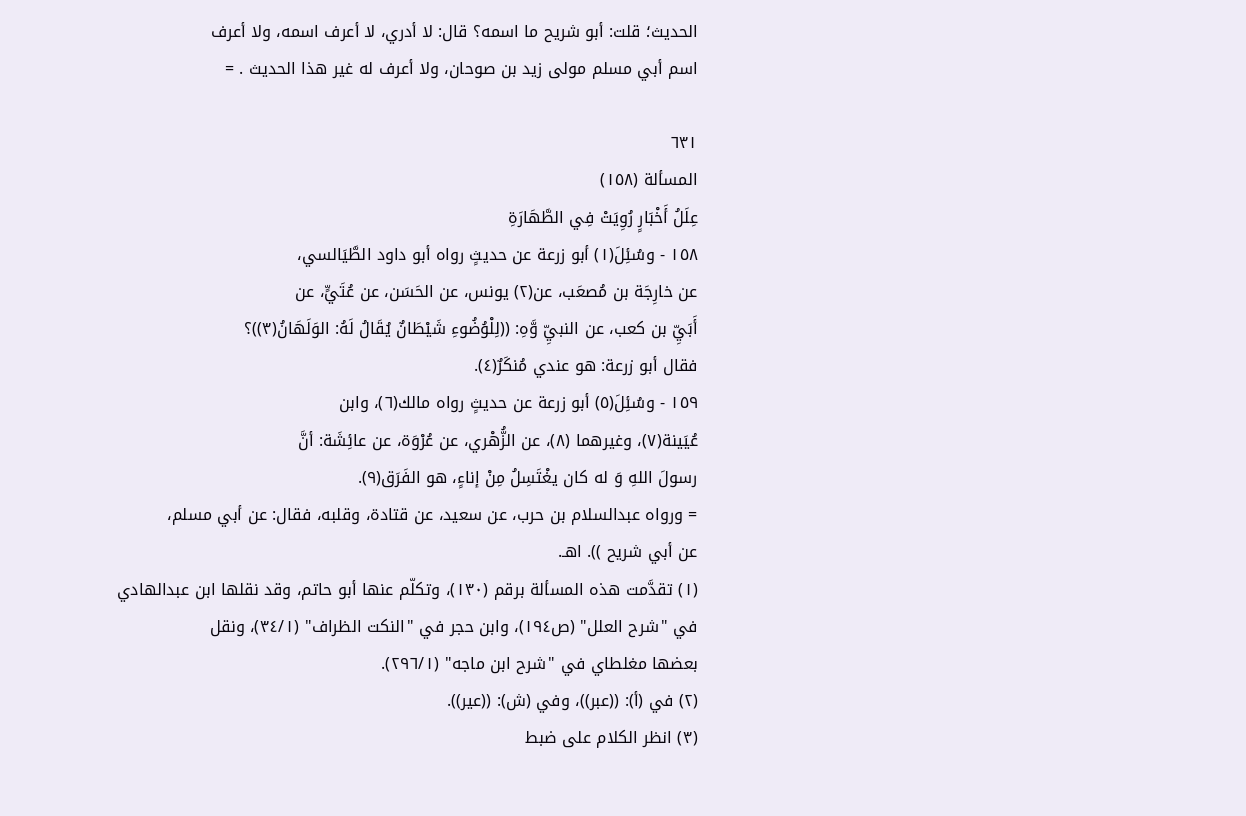الحديث؛ قلت: أبو شريح ما اسمه؟ قال: لا أدري، لا أعرف اسمه، ولا أعرف
اسم أبي مسلم مولى زيد بن صوحان، ولا أعرف له غير هذا الحديث . =

٦٣١
المسألة (١٥٨)
عِلَلُ أَخْبَارٍ رُوِيَتْ فِي الطَّهَارَةِ
١٥٨ - وسُئِلَ(١) أبو زرعة عن حديثٍ رواه أبو داود الطَّيَالسي،
عن خارِجَة بن مُصعَب، عن(٢) يونس، عن الحَسَن، عن عُتَيٍّ، عن
أَبَيِّ بن كعب، عن النبيِّ وَّهِ: ((لِلْوُضُوءِ شَيْطَانٌ يُقَالُ لَهُ: الوَلَهَانُ(٣))؟
فقال أبو زرعة: هو عندي مُنكَرٌ(٤).
١٥٩ - وسُئِلَ(٥) أبو زرعة عن حديثٍ رواه مالك(٦)، وابن
عُيَينة(٧)، وغيرهما (٨)، عن الزُّهْري، عن عُرْوَة، عن عائِشَة: أنَّ
رسولَ اللهِ وَ له كان يغْتَسِلُ مِنْ إناءٍ، هو الفَرَق(٩).
= ورواه عبدالسلام بن حرب، عن سعيد، عن قتادة، وقلبه، فقال: عن أبي مسلم،
عن أبي شريح )). اهـ.
(١) تقدَّمت هذه المسألة برقم (١٣٠)، وتكلّم عنها أبو حاتم، وقد نقلها ابن عبدالهادي
في "شرح العلل" (ص١٩٤)، وابن حجر في "النكت الظراف" (٣٤/١)، ونقل
بعضها مغلطاي في "شرح ابن ماجه" (٢٩٦/١).
(٢) في (أ): ((عبر))، وفي (ش): ((عير)).
(٣) انظر الكلام على ضبط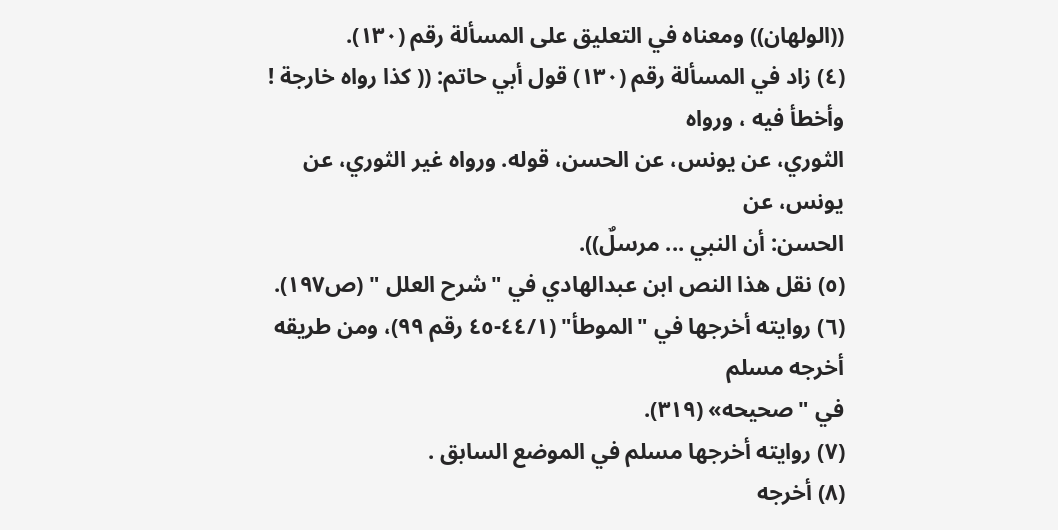((الولهان)) ومعناه في التعليق على المسألة رقم (١٣٠).
(٤) زاد في المسألة رقم (١٣٠) قول أبي حاتم: (( كذا رواه خارجة ! وأخطأ فيه ، ورواه
الثوري، عن يونس، عن الحسن، قوله. ورواه غير الثوري، عن يونس، عن
الحسن: أن النبي ... مرسلٌ)).
(٥) نقل هذا النص ابن عبدالهادي في "شرح العلل " (ص١٩٧).
(٦) روايته أخرجها في "الموطأ" (٤٤/١-٤٥ رقم ٩٩)، ومن طريقه أخرجه مسلم
في "صحيحه» (٣١٩).
(٧) روايته أخرجها مسلم في الموضع السابق .
(٨) أخرجه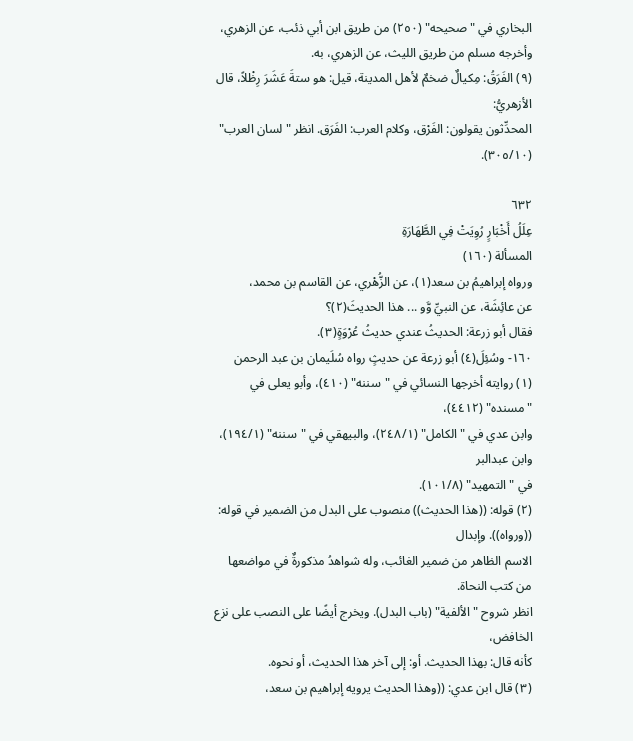البخاري في "صحيحه" (٢٥٠) من طريق ابن أبي ذئب، عن الزهري،
وأخرجه مسلم من طريق الليث، عن الزهري، به.
(٩) الفَرَقُ: مِكيالٌ ضخمٌ لأهل المدينة، قيل: هو ستةَ عَشَرَ رِظْلاً، قال الأزهريُّ:
المحدِّثون يقولون: الفَرْق، وكلام العرب: الفَرَق. انظر "لسان العرب" (٣٠٥/١٠).

٦٣٢
عِلَلُ أَخْبَارٍ رُوِيَتْ فِي الطَّهَارَةِ
المسألة (١٦٠)
ورواه إبراهيمُ بن سعد(١)، عن الزُّهْري، عن القاسم بن محمد،
عن عائِشَة، عن النبيِّ وَّو ... هذا الحديثَ(٢)؟
فقال أبو زرعة: الحديثُ عندي حديثُ عُرْوَةٍ(٣).
١٦٠- وسُئِلَ(٤) أبو زرعة عن حديثٍ رواه سُلَيمان بن عبد الرحمن
(١) روايته أخرجها النسائي في "سننه" (٤١٠)، وأبو يعلى في "مسنده" (٤٤١٢)،
وابن عدي في "الكامل" (٢٤٨/١)، والبيهقي في "سننه" (١٩٤/١)، وابن عبدالبر
في "التمهيد" (١٠١/٨).
(٢) قوله: ((هذا الحديث)) منصوب على البدل من الضمير في قوله: ((ورواه)). وإبدال
الاسم الظاهر من ضمير الغائب، وله شواهدُ مذكورةٌ في مواضعها من كتب النحاة.
انظر شروح "الألفية" (باب البدل). ويخرج أيضًا على النصب على نزع الخافض،
كأنه قال: بهذا الحديث. أو: إلى آخر هذا الحديث، أو نحوه.
(٣) قال ابن عدي: ((وهذا الحديث يرويه إبراهيم بن سعد،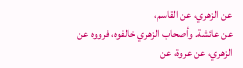عن الزهري، عن القاسم،
عن عائشة. وأصحاب الزهري خالفوه، فرووه عن الزهري، عن عروة، عن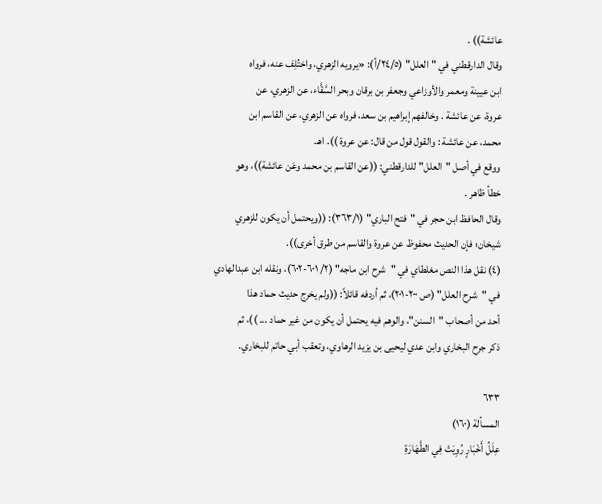عائشة)) .
وقال الدارقطني في "العلل" (٢٤/٥/أ): «يرويه الزهري، واختُلِف عنه، فرواه
ابن عيينة ومعمر والأوزاعي وجعفر بن برقان وبحر السَّقَّاء، عن الزهري، عن
عروة، عن عائشة . وخالفهم إبراهيم بن سعد، فرواه عن الزهري، عن القاسم ابن
محمد، عن عائشة : والقول قول من قال: عن عروة )). اهـ.
ووقع في أصل "العلل" للدارقطني: ((عن القاسم بن محمد وعَن عائشة))، وهو
خطأ ظاهر .
وقال الحافظ ابن حجر في "فتح الباري" (٣٦٣/١): ((ويحتمل أن يكون للزهري
شيخان؛ فإن الحديث محفوظ عن عروة والقاسم من طرق أخرى)).
(٤) نقل هذا النص مغلطاي في "شرح ابن ماجه" (٢/ ٦٠١-٦٠٢)، ونقله ابن عبدالهادي
في "شرح العلل" (ص ٢٠٠-٢٠١)، ثم أردفه قائلاً: ((ولم يخرج حديث حماد هذا
أحد من أصحاب "السنن"، والوهم فيه يحتمل أن يكون من غير حماد ... ))، ثم
ذكر جرح البخاري وابن عدي ليحيى بن يزيد الرهاوي، وتعقب أبي حاتم للبخاري.

٦٣٣
المسألة (١٦٠)
عِلَلُ أَخْبَارٍ رُوِيَتْ فِي الطَّهَارَةِ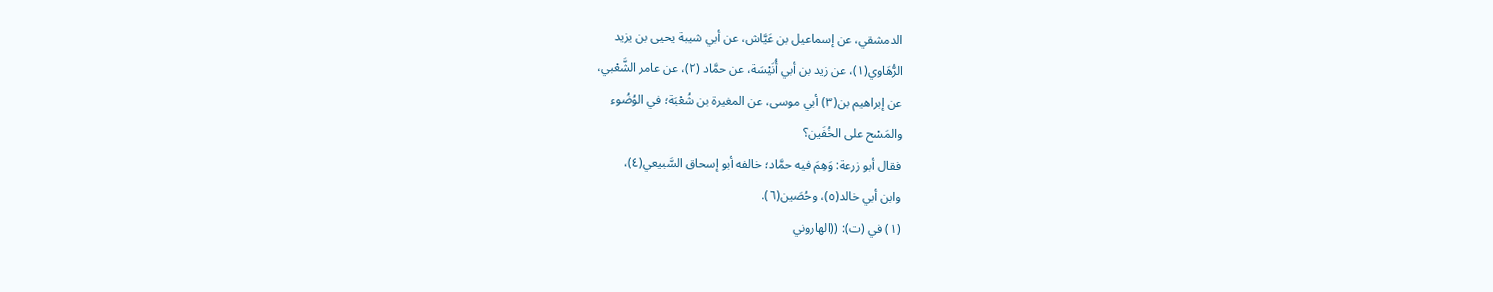الدمشقي، عن إسماعيل بن عَيَّاش، عن أبي شيبة يحيى بن يزيد
الرُّهَاوي(١)، عن زيد بن أبي أُنَيْسَة، عن حمَّاد (٢)، عن عامر الشَّعْبي،
عن إبراهيم بن(٣) أبي موسى، عن المغيرة بن شُعْبَة؛ في الوُضُوء
والمَسْح على الخُفَين؟
فقال أبو زرعة: وَهِمَ فيه حمَّاد؛ خالفه أبو إسحاق السَّبيعي(٤)،
وابن أبي خالد(٥)، وحُصَين(٦).
(١) في (ت): ((الهاروني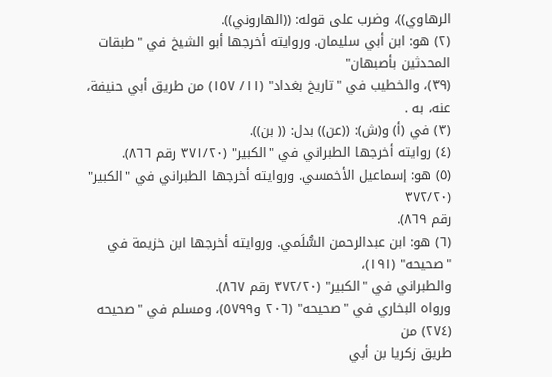الرهاوي))، وضرب على قوله: ((الهاروني)).
(٢) هو: ابن أبي سليمان. وروايته أخرجها أبو الشيخ في "طبقات المحدثين بأصبهان"
(٣٩)، والخطيب في "تاريخ بغداد" (١١/ ١٥٧) من طريق أبي حنيفة، عنه، به .
(٣) في (أ) و(ش): ((عن)) بدل: (( بن)).
(٤) روايته أخرجها الطبراني في "الكبير" (٣٧١/٢٠ رقم ٨٦٦).
(٥) هو: إسماعيل الأخمسي. وروايته أخرجها الطبراني في "الكبير" (٣٧٢/٢٠
رقم ٨٦٩).
(٦) هو: ابن عبدالرحمن السُّلَمي. وروايته أخرجها ابن خزيمة في "صحيحه" (١٩١)،
والطبراني في "الكبير" (٣٧٢/٢٠ رقم ٨٦٧).
ورواه البخاري في "صحيحه" (٢٠٦ و٥٧٩٩)، ومسلم في "صحيحه (٢٧٤) من
طريق زكريا بن أبي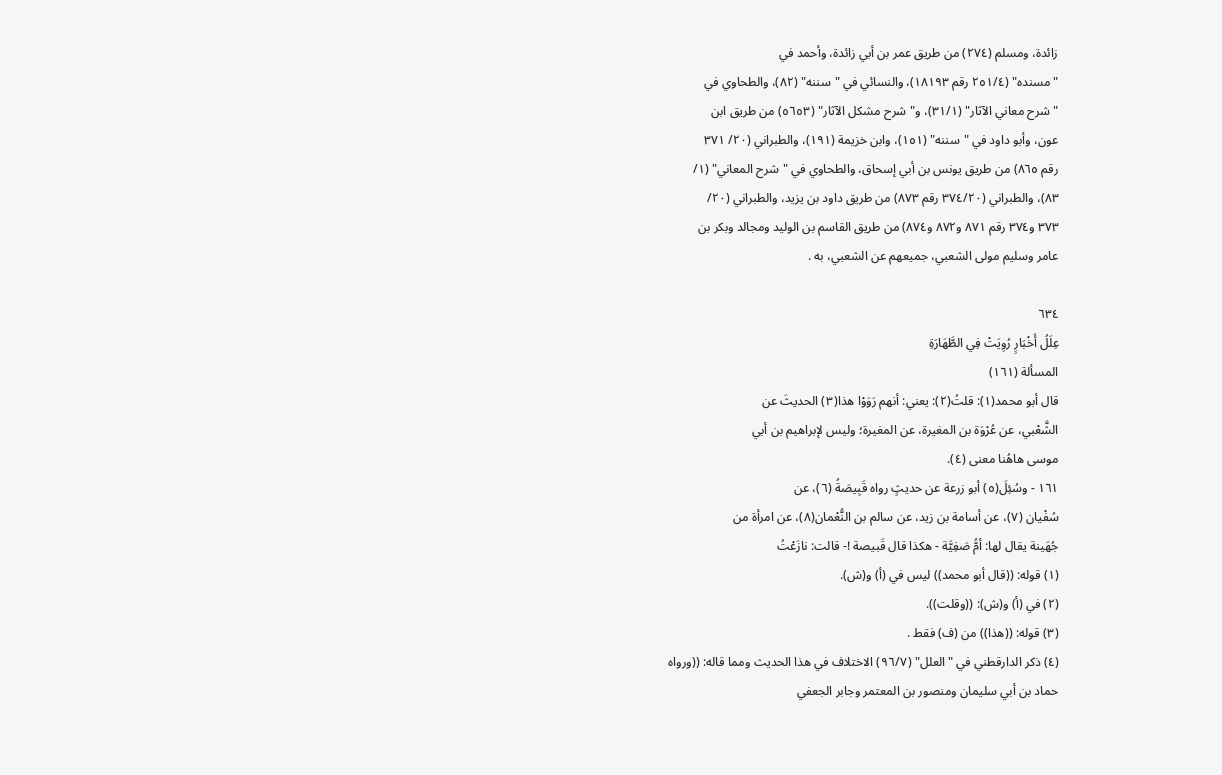زائدة، ومسلم (٢٧٤) من طريق عمر بن أبي زائدة، وأحمد في
"مسنده" (٢٥١/٤ رقم ١٨١٩٣)، والنسائي في "سننه" (٨٢)، والطحاوي في
" شرح معاني الآثار" (٣١/١)، و"شرح مشكل الآثار" (٥٦٥٣) من طريق ابن
عون، وأبو داود في "سننه" (١٥١)، وابن خزيمة (١٩١)، والطبراني (٢٠/ ٣٧١
رقم ٨٦٥) من طريق يونس بن أبي إسحاق، والطحاوي في "شرح المعاني" (١/
٨٣)، والطبراني (٣٧٤/٢٠ رقم ٨٧٣) من طريق داود بن يزيد، والطبراني (٢٠/
٣٧٣ و٣٧٤ رقم ٨٧١ و٨٧٢ و٨٧٤) من طريق القاسم بن الوليد ومجالد وبكر بن
عامر وسليم مولى الشعبي، جميعهم عن الشعبي، به .

٦٣٤
عِلَلُ أَخْبَارٍ رُوِيَتْ فِي الطَّهَارَةِ
المسألة (١٦١)
قال أبو محمد(١): قلتُ(٢): يعني: أنهم رَوَوْا هذا(٣) الحديثَ عن
الشَّعْبي، عن عُرْوَة بن المغيرة، عن المغيرة؛ وليس لإبراهيم بن أبي
موسى هاهُنا معنى (٤).
١٦١ - وسُئِلَ(٥) أبو زرعة عن حديثٍ رواه قَبِيصَةُ (٦)، عن
سُفْيان (٧)، عن أسامة بن زيد، عن سالم بن النُّعْمان(٨)، عن امرأة من
جُهَينة يقال لها: أمُّ صَفِيَّة - هكذا قال قَبيصة !- قالت: نازَعْتُ
(١) قوله: ((قال أبو محمد)) ليس في (أ) و(ش).
(٢) في (أ) و(ش): ((وقلت)).
(٣) قوله: ((هذا)) من (ف) فقط .
(٤) ذكر الدارقطني في "العلل" (٩٦/٧) الاختلاف في هذا الحديث ومما قاله: ((ورواه
حماد بن أبي سليمان ومنصور بن المعتمر وجابر الجعفي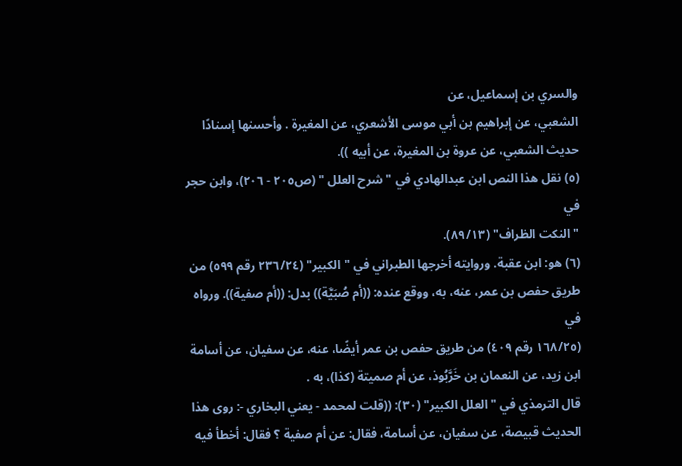والسري بن إسماعيل، عن
الشعبي، عن إبراهيم بن أبي موسى الأشعري، عن المغيرة . وأحسنها إسنادًا
حديث الشعبي، عن عروة بن المغيرة، عن أبيه )).
(٥) نقل هذا النص ابن عبدالهادي في "شرح العلل " (ص٢٠٥ - ٢٠٦)، وابن حجر في
"النكت الظراف" (٨٩/١٣).
(٦) هو: ابن عقبة. وروايته أخرجها الطبراني في "الكبير" (٢٣٦/٢٤ رقم ٥٩٩) من
طريق حفص بن عمر، عنه، به، ووقع عنده: ((أم صُبَيَّة)) بدل: ((أم صفية)). ورواه في
(١٦٨/٢٥ رقم ٤٠٩) من طريق حفص بن عمر أيضًا، عنه، عن سفيان، عن أسامة
ابن زيد، عن النعمان بن خَرَّبُوذ، عن أم صميتة (كذا)، به .
قال الترمذي في "العلل الكبير" (٣٠): ((قلت لمحمد - يعني البخاري -: روى هذا
الحديث قبيصة، عن سفيان، عن أسامة، فقال: عن أم صفية ؟ فقال: أخطأ فيه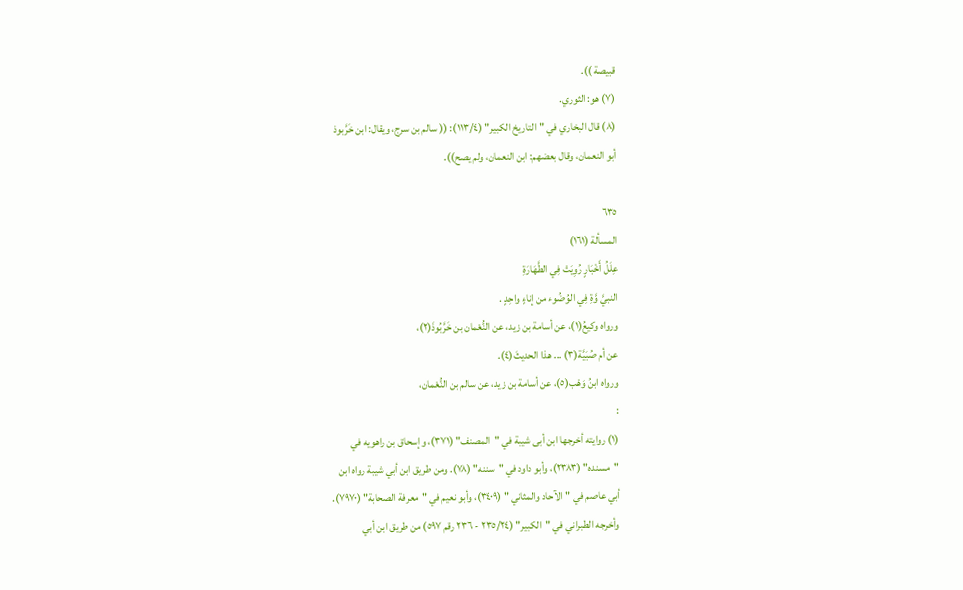قبيصة )).
(٧) هو: الثوري.
(٨) قال البخاري في "التاريخ الكبير" (١١٣/٤): (( سالم بن سرج، ويقال: ابن خَرَّبوذ
أبو النعمان، وقال بعضهم: ابن النعمان، ولم يصح)).

٦٣٥
المسألة (١٦١)
عِلَلُ أَخْبَارٍ رُوِيَتْ فِي الطَّهَارَةِ
النبيَّ وَّةِ فِي الوُضُوء من إناءٍ واحِدٍ .
ورواه وكيعُ(١)، عن أسامة بن زيد، عن النُّعْمان بن خَرَّبُوذَ(٢)،
عن أم صُبَيَّة(٣) ... هذا الحديثَ(٤).
ورواه ابنُ وَهْب(٥)، عن أسامة بن زيد، عن سالم بن النُّعْمان،
:
(١) روايته أخرجها ابن أبى شيبة في "المصنف" (٣٧١)، وإسحاق بن راهويه في
"مسنده" (٢٣٨٣)، وأبو داود في "سننه" (٧٨). ومن طريق ابن أبي شيبة رواه ابن
أبي عاصم في "الآحاد والمثاني " (٣٤٠٩)، وأبو نعيم في "معرفة الصحابة" (٧٩٧٠).
وأخرجه الطبراني في "الكبير" (٢٣٥/٢٤ - ٢٣٦ رقم ٥٩٧) من طريق ابن أبي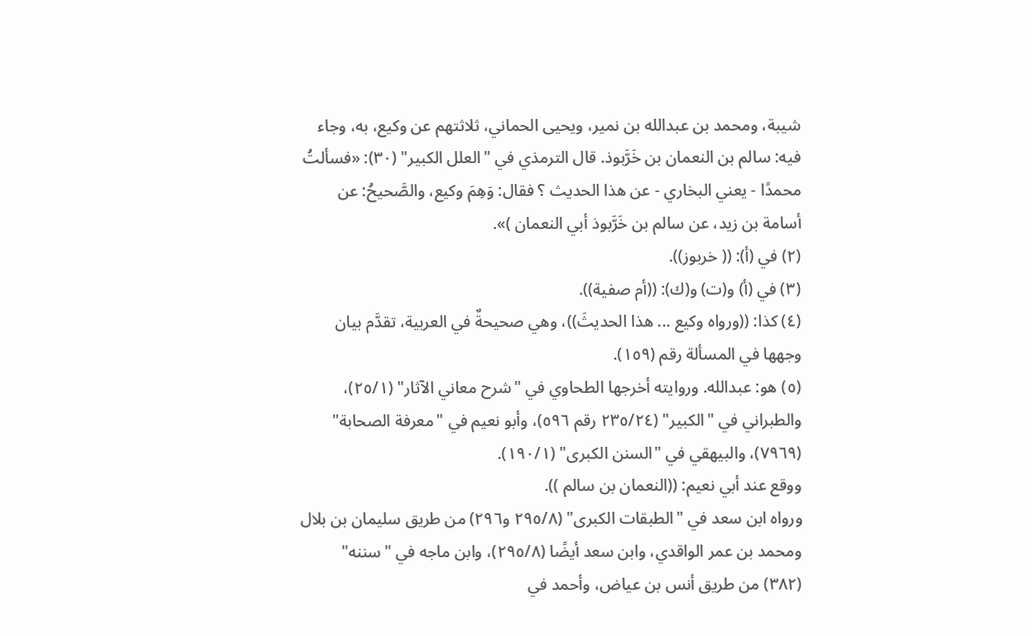شيبة، ومحمد بن عبدالله بن نمير، ويحيى الحماني، ثلاثتهم عن وكيع، به، وجاء
فيه: سالم بن النعمان بن خَرَّبوذ. قال الترمذي في "العلل الكبير" (٣٠): «فسألتُ
محمدًا - يعني البخاري - عن هذا الحديث ؟ فقال: وَهِمَ وكيع، والصَّحيحُ: عن
أسامة بن زيد، عن سالم بن خَرَّبوذ أبي النعمان )».
(٢) في (أ): (( خربوز)).
(٣) في (أ) و(ت) و(ك): ((أم صفية)).
(٤) كذا: ((ورواه وكيع ... هذا الحديثَ))، وهي صحيحةٌ في العربية، تقدَّم بيان
وجهها في المسألة رقم (١٥٩).
(٥) هو: عبدالله. وروايته أخرجها الطحاوي في "شرح معاني الآثار" (٢٥/١)،
والطبراني في "الكبير" (٢٣٥/٢٤ رقم ٥٩٦)، وأبو نعيم في "معرفة الصحابة"
(٧٩٦٩)، والبيهقي في "السنن الكبرى" (١٩٠/١).
ووقع عند أبي نعيم: ((النعمان بن سالم )).
ورواه ابن سعد في "الطبقات الكبرى" (٢٩٥/٨ و٢٩٦) من طريق سليمان بن بلال
ومحمد بن عمر الواقدي، وابن سعد أيضًا (٢٩٥/٨)، وابن ماجه في "سننه"
(٣٨٢) من طريق أنس بن عياض، وأحمد في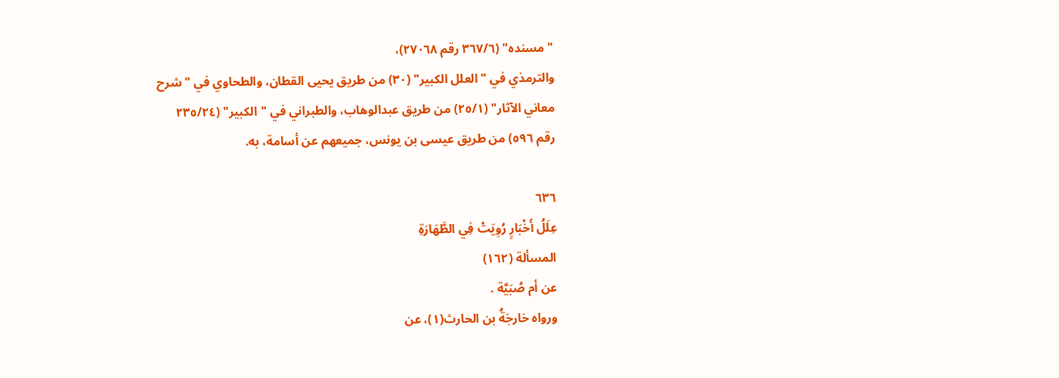"مسنده" (٣٦٧/٦ رقم ٢٧٠٦٨)،
والترمذي في "العلل الكبير" (٣٠) من طريق يحيى القطان، والطحاوي في " شرح
معاني الآثار" (٢٥/١) من طريق عبدالوهاب، والطبراني في "الكبير" (٢٣٥/٢٤
رقم ٥٩٦) من طريق عيسى بن يونس، جميعهم عن أسامة، به.

٦٣٦
عِلَلُ أَخْبَارٍ رُوِيَتْ فِي الطَّهَارَةِ
المسألة (١٦٢)
عن أم صُبَيَّة .
ورواه خارجَةُ بن الحارث(١)، عن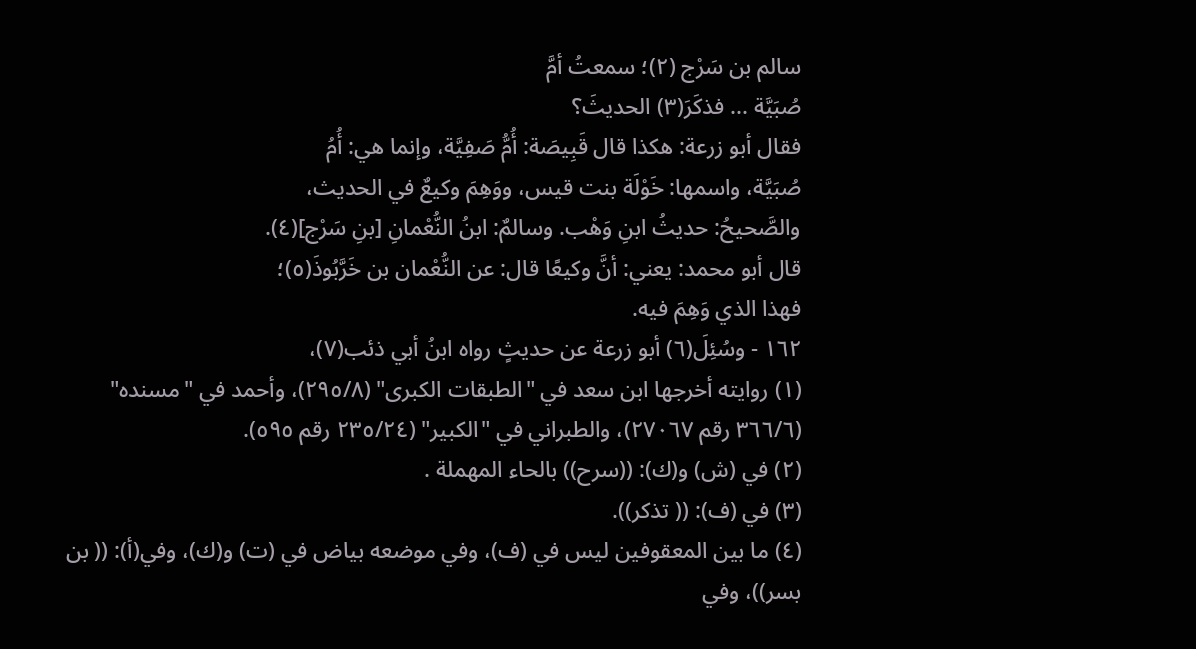سالم بن سَرْج (٢)؛ سمعتُ أمَّ
صُبَيَّة ... فذكَرَ(٣) الحديثَ؟
فقال أبو زرعة: هكذا قال قَبِيصَة: أُمُّ صَفِيَّة، وإنما هي: أُمُ
صُبَيَّة، واسمها: خَوْلَة بنت قيس، ووَهِمَ وكيعٌ في الحديث،
والصَّحيحُ: حديثُ ابنِ وَهْب. وسالمٌ: ابنُ النُّعْمانِ [بنِ سَرْج](٤).
قال أبو محمد: يعني: أنَّ وكيعًا قال: عن النُّعْمان بن خَرَّبُوذَ(٥)؛
فهذا الذي وَهِمَ فيه.
١٦٢ - وسُئِلَ(٦) أبو زرعة عن حديثٍ رواه ابنُ أبي ذئب(٧)،
(١) روايته أخرجها ابن سعد في "الطبقات الكبرى" (٢٩٥/٨)، وأحمد في "مسنده"
(٣٦٦/٦ رقم ٢٧٠٦٧)، والطبراني في "الكبير" (٢٣٥/٢٤ رقم ٥٩٥).
(٢) في (ش) و(ك): ((سرح)) بالحاء المهملة .
(٣) في (ف): (( تذكر)).
(٤) ما بين المعقوفين ليس في (ف)، وفي موضعه بياض في (ت) و(ك)، وفي(أ): (( بن
بسر))، وفي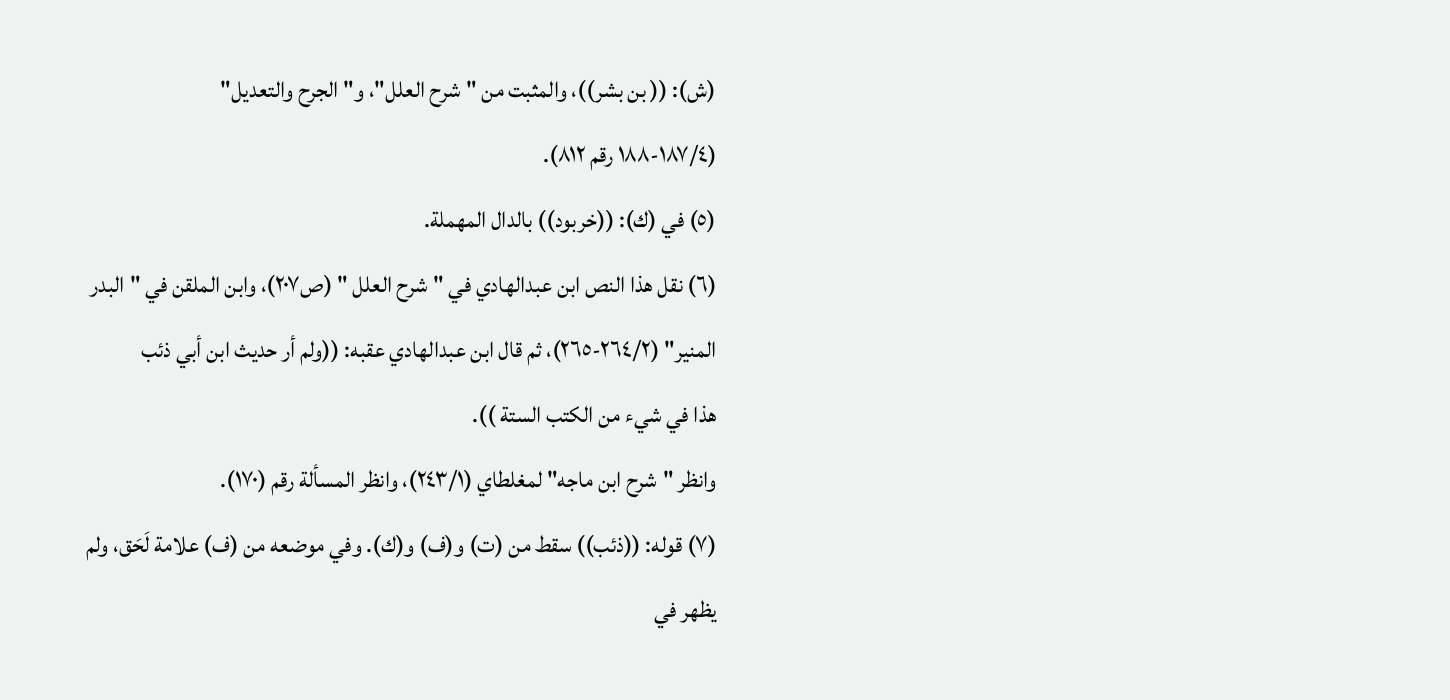(ش): (( بن بشر))، والمثبت من "شرح العلل"، و"الجرح والتعديل"
(١٨٧/٤-١٨٨ رقم ٨١٢).
(٥) في (ك): ((خربود)) بالدال المهملة.
(٦) نقل هذا النص ابن عبدالهادي في "شرح العلل " (ص٢٠٧)، وابن الملقن في "البدر
المنير" (٢٦٤/٢-٢٦٥)، ثم قال ابن عبدالهادي عقبه: ((ولم أر حديث ابن أبي ذئب
هذا في شيء من الكتب الستة )).
وانظر "شرح ابن ماجه" لمغلطاي (٢٤٣/١)، وانظر المسألة رقم (١٧٠).
(٧) قوله: ((ذئب)) سقط من (ت) و(ف) و(ك). وفي موضعه من (ف) علامة لَحَق، ولم
يظهر في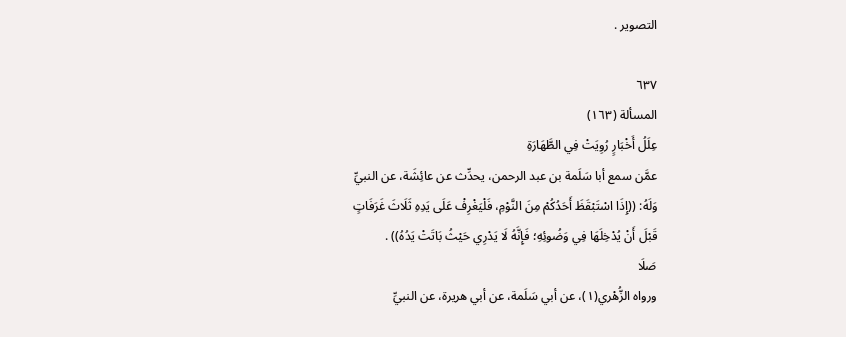التصوير .

٦٣٧
المسألة (١٦٣)
عِلَلُ أَخْبَارٍ رُوِيَتْ فِي الطَّهَارَةِ
عمَّن سمع أبا سَلَمة بن عبد الرحمن، يحدِّث عن عائِشَة، عن النبيِّ
وَلَهُ: ((إِذَا اسْتَبْقَظَ أَحَدُكُمْ مِنَ النَّوْمِ، فَلْيَغْرِفْ عَلَى يَدِهِ ثَلَاثَ غَرَفَاتٍ
قَبْلَ أَنْ يُدْخِلَهَا فِي وَضُوئِهِ؛ فَإِنَّهُ لَا يَدْرِي حَيْثُ بَاتَتْ يَدُهُ)) .
صَلَا
ورواه الزُّهْري(١)، عن أبي سَلَمة، عن أبي هريرة، عن النبيِّ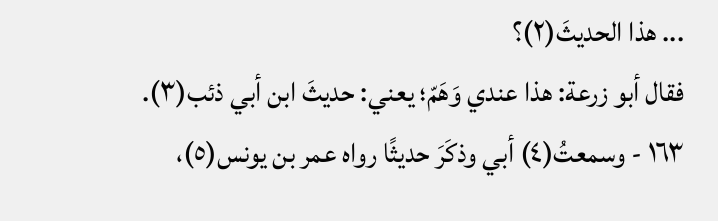... هذا الحديثَ(٢)؟
فقال أبو زرعة: هذا عندي وَهَمّ؛ يعني: حديثَ ابن أبي ذئب(٣).
١٦٣ - وسمعتُ(٤) أبي وذكَرَ حديثًا رواه عمر بن يونس(٥)،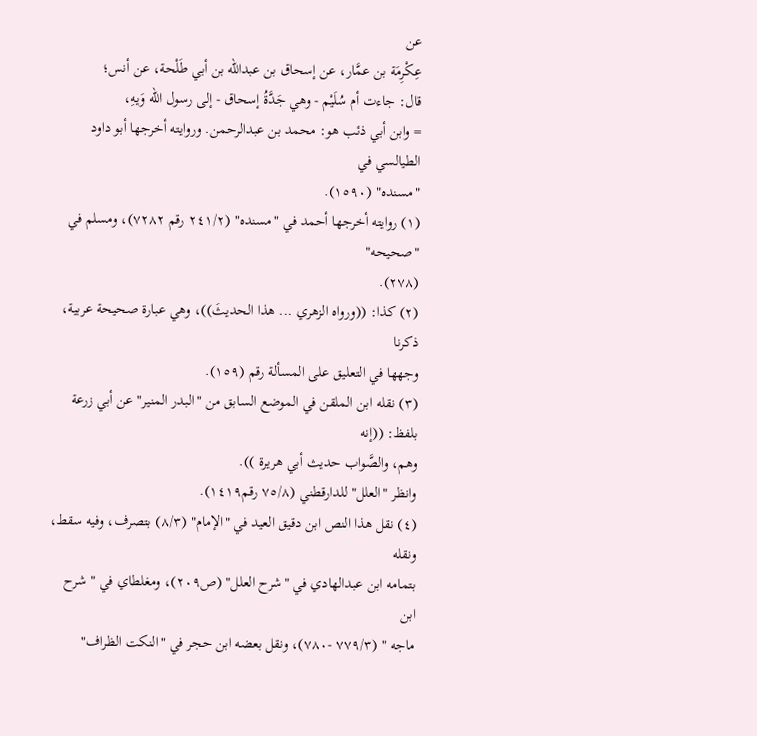عن
عِكْرِمَة بن عمَّار، عن إسحاق بن عبدالله بن أبي طَلْحة، عن أنس؛
قال: جاءت أم سُلَيْم - وهي جَدَّةُ إسحاق - إلى رسول الله وَيهِ،
= وابن أبي ذئب هو: محمد بن عبدالرحمن. وروايته أخرجها أبو داود الطيالسي في
"مسنده" (١٥٩٠).
(١) روايته أخرجها أحمد في "مسنده" (٢٤١/٢ رقم ٧٢٨٢)، ومسلم في "صحيحه"
(٢٧٨).
(٢) كذا: ((ورواه الزهري ... هذا الحديثَ))، وهي عبارة صحيحة عربية، ذكرنا
وجهها في التعليق على المسألة رقم (١٥٩).
(٣) نقله ابن الملقن في الموضع السابق من "البدر المنير" عن أبي زرعة بلفظ: ((إنه
وهم، والصَّواب حديث أبي هريرة )).
وانظر "العلل" للدارقطني (٧٥/٨ رقم١٤١٩).
(٤) نقل هذا النص ابن دقيق العيد في "الإمام" (٨/٣) بتصرف، وفيه سقط، ونقله
بتمامه ابن عبدالهادي في "شرح العلل" (ص٢٠٩)، ومغلطاي في " شرح ابن
ماجه " (٧٧٩/٣ -٧٨٠)، ونقل بعضه ابن حجر في "النكت الظراف"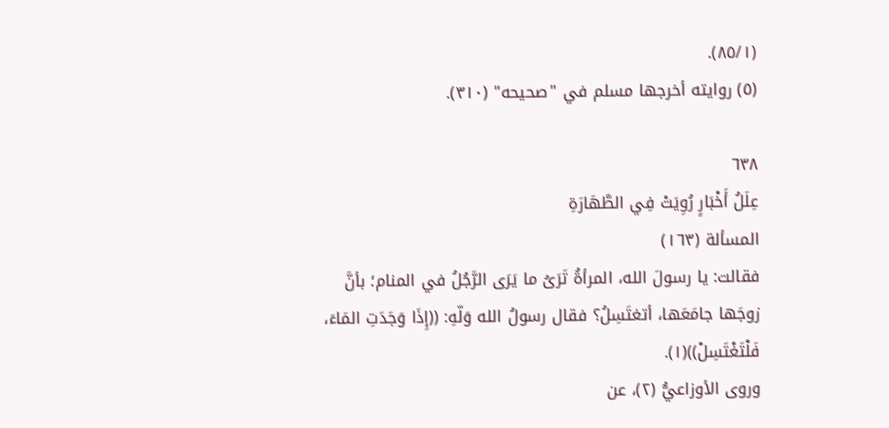(٨٥/١).
(٥) روايته أخرجها مسلم في "صحيحه" (٣١٠).

٦٣٨
عِلَلُ أَخْبَارٍ رُوِيَتْ فِي الطَّهَارَةِ
المسألة (١٦٣)
فقالت: يا رسولَ الله، المرأةُ تَرَىُ ما يَرَى الرَّجُلُ في المنام؛ بأنَّ
زوجَها جامَعَها، أتغتَسِلُ؟ فقال رسولُ الله وَلّهِ: ((إِذَا وَجَدَتِ المَاءَ،
فَلْتَغْتَسِلْ))(١).
وروى الأوزاعيُّ (٢)، عن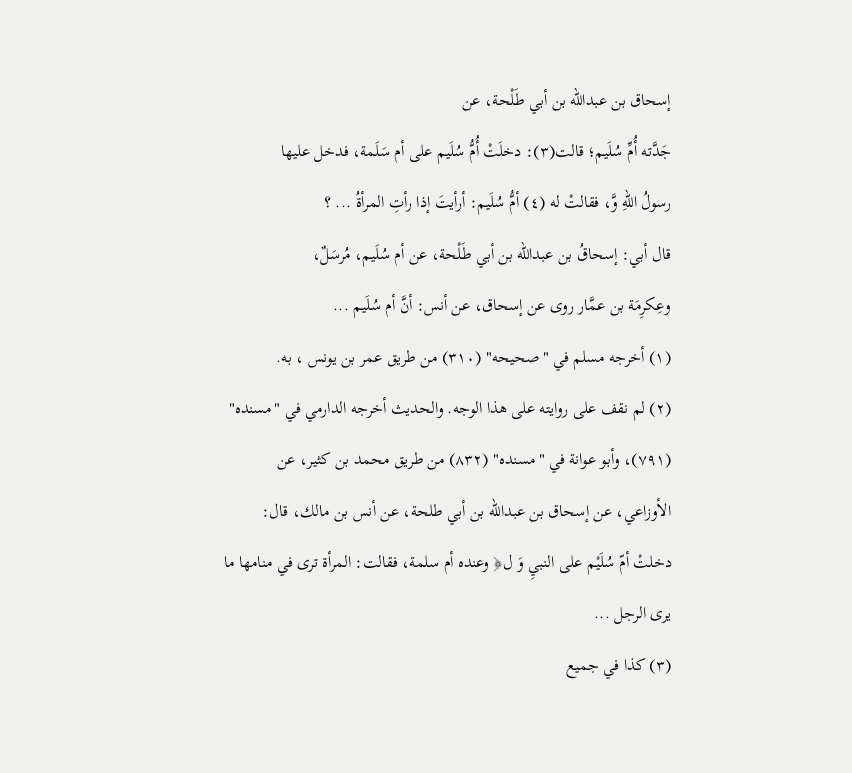إسحاق بن عبدالله بن أبي طَلْحة، عن
جَدَّته أُمِّ سُلَيم؛ قالت(٣): دخلَتْ أُمُّ سُلَيم على أم سَلَمة، فدخل عليها
رسولُ اللهِ وَّ، فقالتْ له (٤) أمُّ سُلَيم: أرأيتَ إذا رأتِ المرأةُ ... ؟
قال أبي: إسحاقُ بن عبدالله بن أبي طَلْحة، عن أم سُلَیم، مُرسَلٌ،
وعِكرِمَة بن عمَّار روى عن إسحاق، عن أنس: أنَّ أم سُلَيم ...
(١) أخرجه مسلم في "صحيحه" (٣١٠) من طريق عمر بن يونس ، به.
(٢) لم نقف على روايته على هذا الوجه. والحديث أخرجه الدارمي في "مسنده"
(٧٩١)، وأبو عوانة في "مسنده" (٨٣٢) من طريق محمد بن كثير، عن
الأوزاعي، عن إسحاق بن عبدالله بن أبي طلحة، عن أنس بن مالك، قال:
دخلتْ أمّ سُلَيْم على النبيِ وَ ل﴿ وعنده أم سلمة، فقالت: المرأة ترى في منامها ما
يرى الرجل ...
(٣) كذا في جميع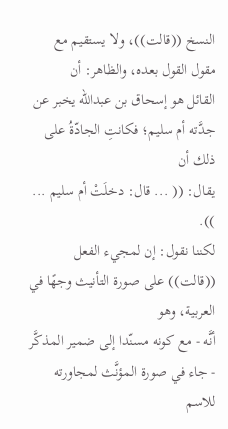النسخ ((قالت))، ولا يستقيم مع مقول القول بعده، والظاهر: أن
القائل هو إسحاق بن عبدالله يخبر عن جدَّته أم سليم؛ فكانتِ الجادّةُ على ذلك أن
يقال: (( ... قال: دخلَتْ أم سليم ... )).
لكننا نقول: إن لمجيء الفعل ((قالت)) على صورة التأنيث وجهًا في العربية، وهو
أنَّه - مع كونه مسنّدا إلى ضمير المذكَّر - جاء في صورة المؤنَّث لمجاورته للاسم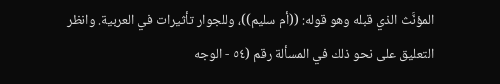المؤنَّث الذي قبله وهو قوله: ((أم سليم))، وللجوار تأثيرات في العربية. وانظر
التعليق على نحو ذلك في المسألة رقم (٥٤ - الوجه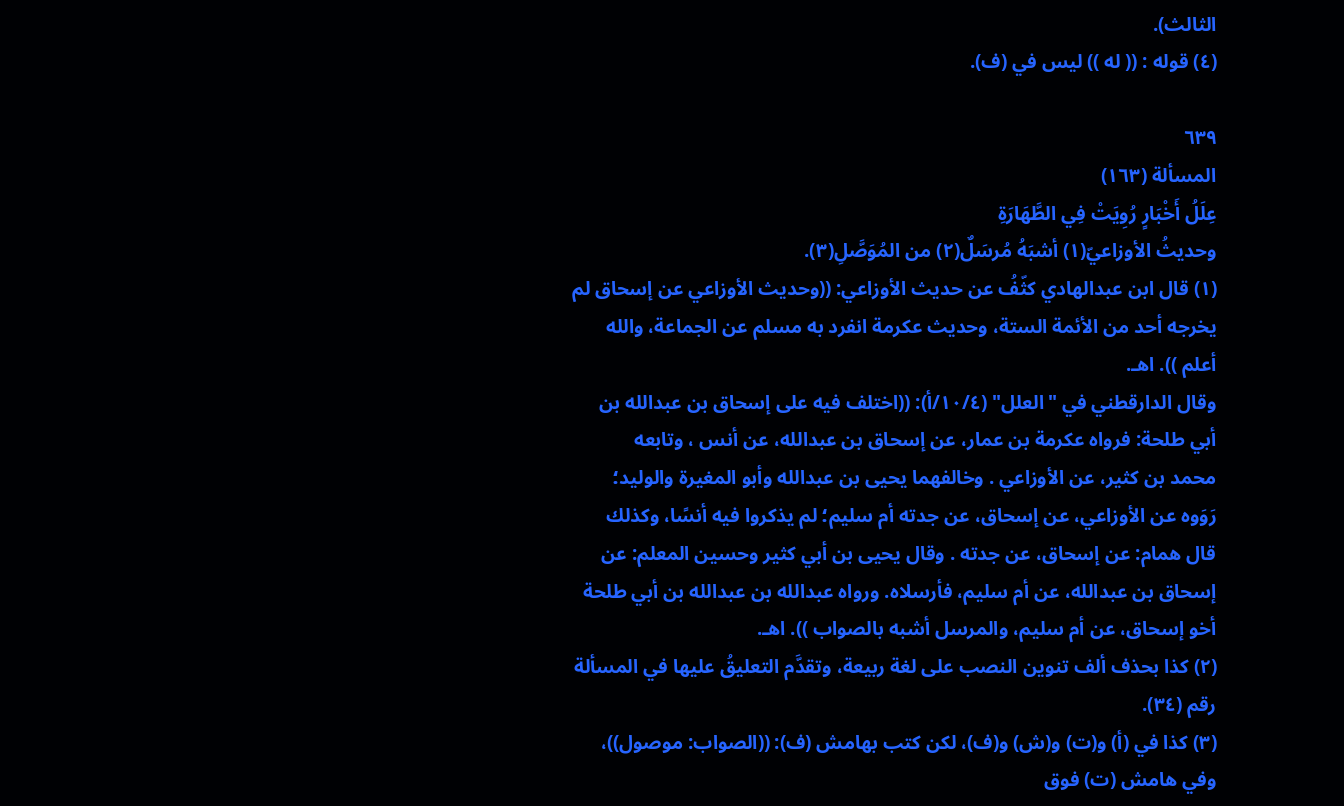الثالث).
(٤) قوله : (( له )) ليس في (ف).

٦٣٩
المسألة (١٦٣)
عِلَلُ أَخْبَارٍ رُوِيَتْ فِي الطَّهَارَةِ
وحديثُ الأوزاعيّ(١) أشبَهُ مُرسَلٌ(٢) من المُوَصَّلِ(٣).
(١) قال ابن عبدالهادي كثّفُ عن حديث الأوزاعي: ((وحديث الأوزاعي عن إسحاق لم
يخرجه أحد من الأئمة الستة، وحديث عكرمة انفرد به مسلم عن الجماعة، والله
أعلم )). اهـ.
وقال الدارقطني في "العلل" (١٠/٤/أ): ((اختلف فيه على إسحاق بن عبدالله بن
أبي طلحة: فرواه عكرمة بن عمار، عن إسحاق بن عبدالله، عن أنس ، وتابعه
محمد بن كثير، عن الأوزاعي . وخالفهما يحيى بن عبدالله وأبو المغيرة والوليد؛
رَوَوه عن الأوزاعي، عن إسحاق، عن جدته أم سليم؛ لم يذكروا فيه أنسًا، وكذلك
قال همام: عن إسحاق، عن جدته . وقال يحيى بن أبي كثير وحسين المعلم: عن
إسحاق بن عبدالله، عن أم سليم، فأرسلاه. ورواه عبدالله بن عبدالله بن أبي طلحة
أخو إسحاق، عن أم سليم، والمرسل أشبه بالصواب )). اهـ.
(٢) كذا بحذف ألف تنوين النصب على لغة ربيعة، وتقدَّم التعليقُ عليها في المسألة
رقم (٣٤).
(٣) كذا في (أ) و(ت) و(ش) و(ف)، لكن كتب بهامش (ف): ((الصواب: موصول))،
وفي هامش (ت) فوق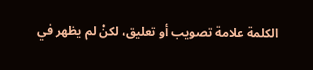الكلمة علامة تصويب أو تعليق، لكنْ لم يظهر في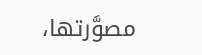مصوَّرتها،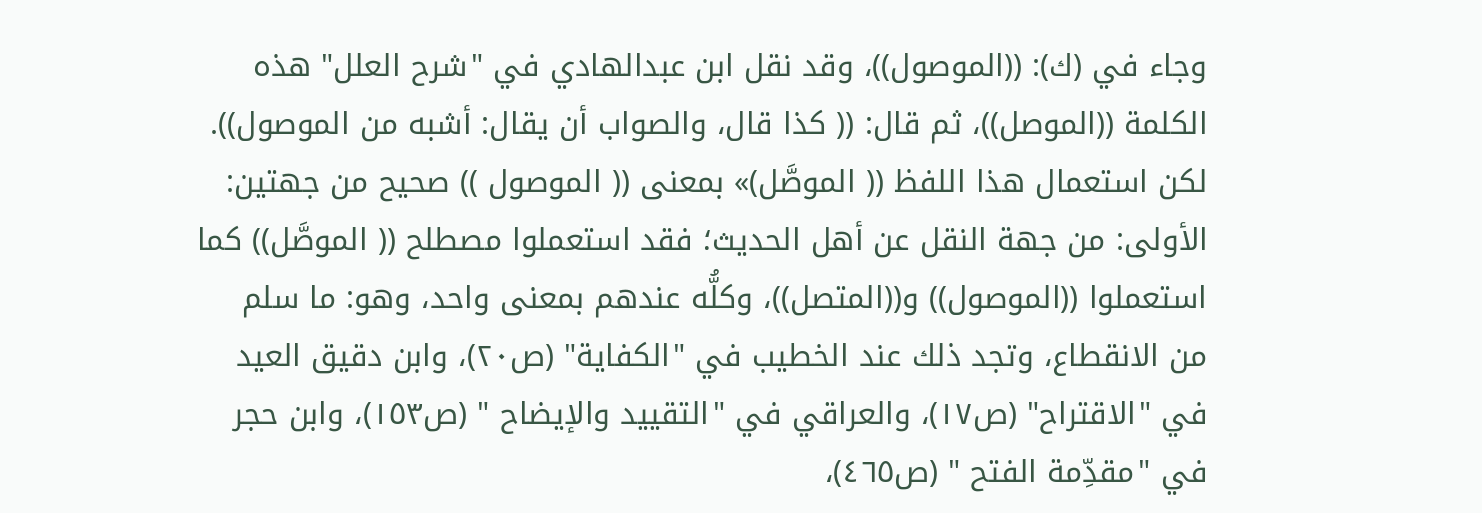وجاء في (ك): ((الموصول))، وقد نقل ابن عبدالهادي في "شرح العلل" هذه
الكلمة ((الموصل))، ثم قال: (( كذا قال، والصواب أن يقال: أشبه من الموصول)).
لكن استعمال هذا اللفظ (( الموصَّل)» بمعنى (( الموصول )) صحيح من جهتين:
الأولى: من جهة النقل عن أهل الحديث؛ فقد استعملوا مصطلح (( الموصَّل)) كما
استعملوا ((الموصول)) و((المتصل))، وكلُّه عندهم بمعنى واحد، وهو: ما سلم
من الانقطاع، وتجد ذلك عند الخطيب في "الكفاية" (ص٢٠)، وابن دقيق العيد
في "الاقتراح" (ص١٧)، والعراقي في "التقييد والإيضاح " (ص١٥٣)، وابن حجر
في "مقدِّمة الفتح " (ص٤٦٥)،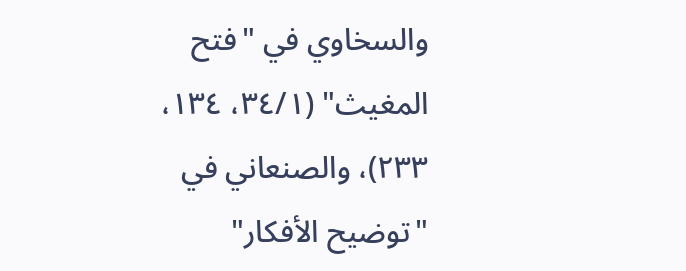والسخاوي في "فتح المغيث" (٣٤/١، ١٣٤،
٢٣٣)، والصنعاني في "توضيح الأفكار"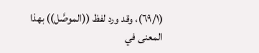(٦٩/١)، وقد ورد لفظ ((الموصَّل)) بهذا
المعنى في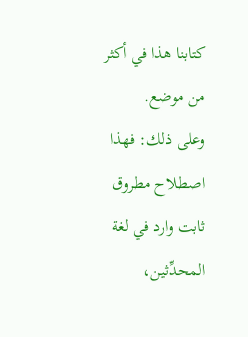كتابنا هذا في أكثر من موضع.
وعلى ذلك: فهذا اصطلاح مطروق ثابت وارد في لغة المحدِّثين،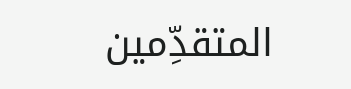المتقدِّمين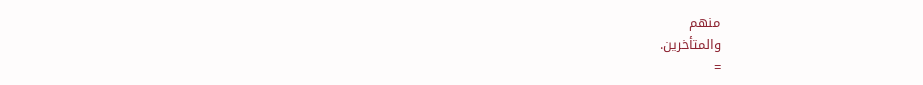منهم
والمتأخرین.
=